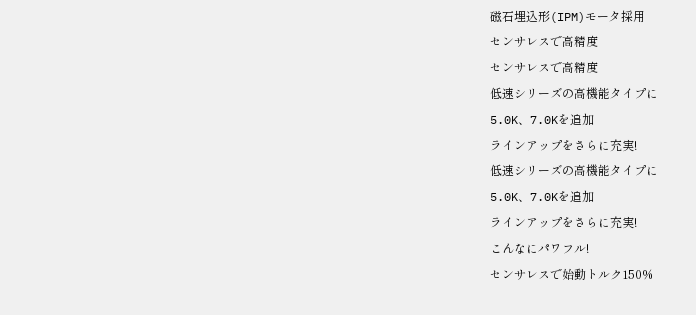磁石埋込形(IPM)モータ採用
センサレスで高精度
センサレスで高精度
低速シリーズの高機能タイプに
5.0K、7.0Kを追加
ラインアップをさらに充実!
低速シリーズの高機能タイプに
5.0K、7.0Kを追加
ラインアップをさらに充実!
こんなにパワフル!
センサレスで始動トルク150%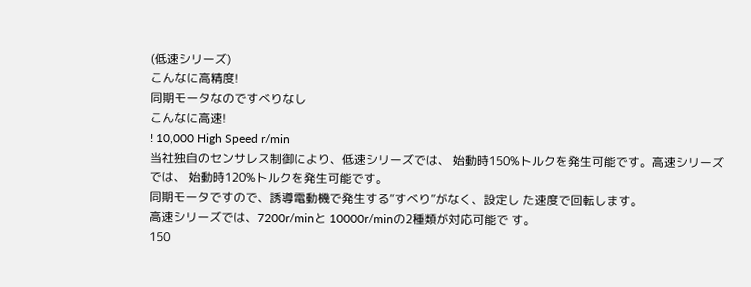(低速シリーズ)
こんなに高精度!
同期モータなのですべりなし
こんなに高速!
! 10,000 High Speed r/min
当社独自のセンサレス制御により、低速シリーズでは、 始動時150%トルクを発生可能です。高速シリーズでは、 始動時120%トルクを発生可能です。
同期モータですので、誘導電動機で発生する“すべり”がなく、設定し た速度で回転します。
高速シリーズでは、7200r/minと 10000r/minの2種類が対応可能で す。
150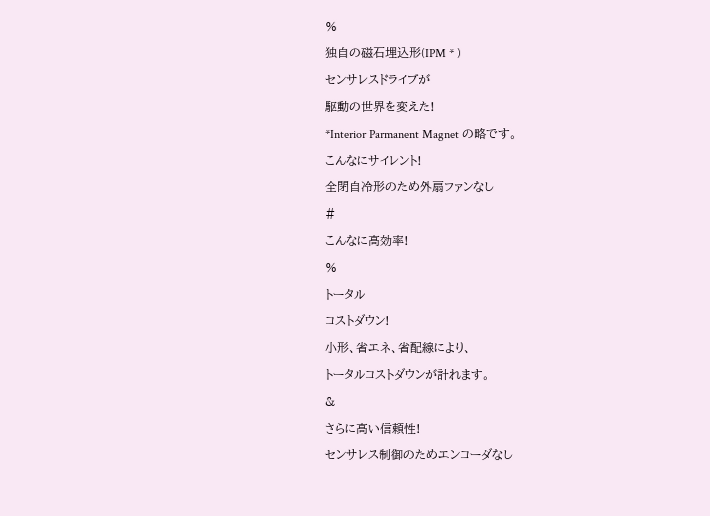%
独自の磁石埋込形(IPM * )
センサレスドライブが
駆動の世界を変えた!
*Interior Parmanent Magnet の略です。
こんなにサイレント!
全閉自冷形のため外扇ファンなし
#
こんなに高効率!
%
トータル
コストダウン!
小形、省エネ、省配線により、
トータルコストダウンが計れます。
&
さらに高い信頼性!
センサレス制御のためエンコーダなし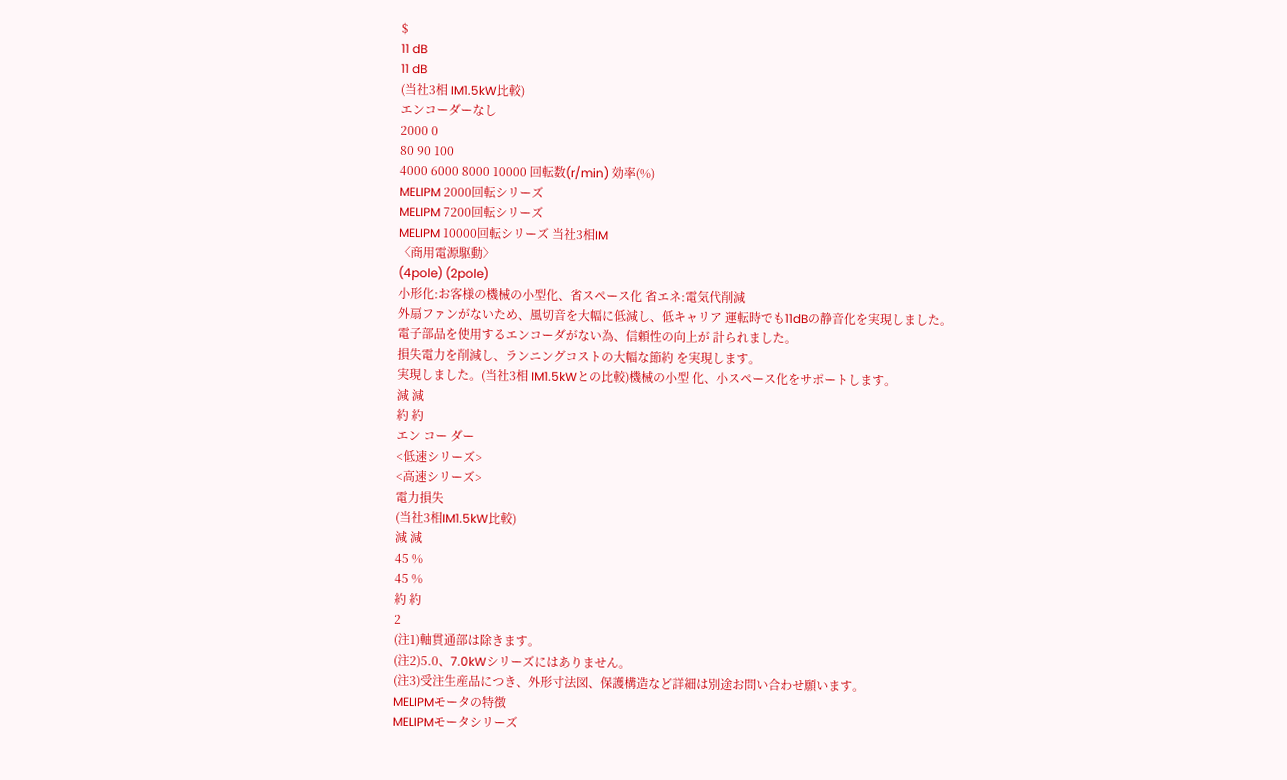$
11 dB
11 dB
(当社3相 IM1.5kW比較)
エンコーダーなし
2000 0
80 90 100
4000 6000 8000 10000 回転数(r/min) 効率(%)
MELIPM 2000回転シリーズ
MELIPM 7200回転シリーズ
MELIPM 10000回転シリーズ 当社3相IM
〈商用電源駆動〉
(4pole) (2pole)
小形化:お客様の機械の小型化、省スペース化 省エネ:電気代削減
外扇ファンがないため、風切音を大幅に低減し、低キャリア 運転時でも11dBの静音化を実現しました。
電子部品を使用するエンコーダがない為、信頼性の向上が 計られました。
損失電力を削減し、ランニングコストの大幅な節約 を実現します。
実現しました。(当社3相 IM1.5kWとの比較)機械の小型 化、小スペース化をサポートします。
減 減
約 約
エン コー ダー
<低速シリーズ>
<高速シリーズ>
電力損失
(当社3相IM1.5kW比較)
減 減
45 %
45 %
約 約
2
(注1)軸貫通部は除きます。
(注2)5.0、7.0kWシリーズにはありません。
(注3)受注生産品につき、外形寸法図、保護構造など詳細は別途お問い合わせ願います。
MELIPMモータの特徴
MELIPMモータシリーズ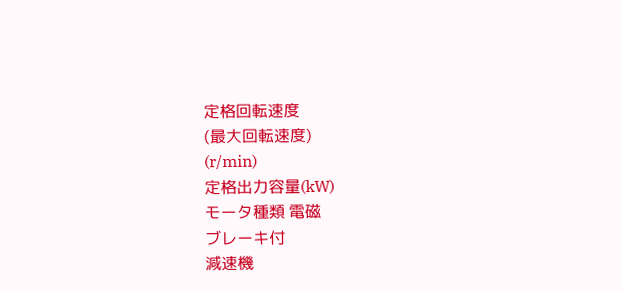定格回転速度
(最大回転速度)
(r/min)
定格出力容量(kW)
モータ種類 電磁
ブレーキ付
減速機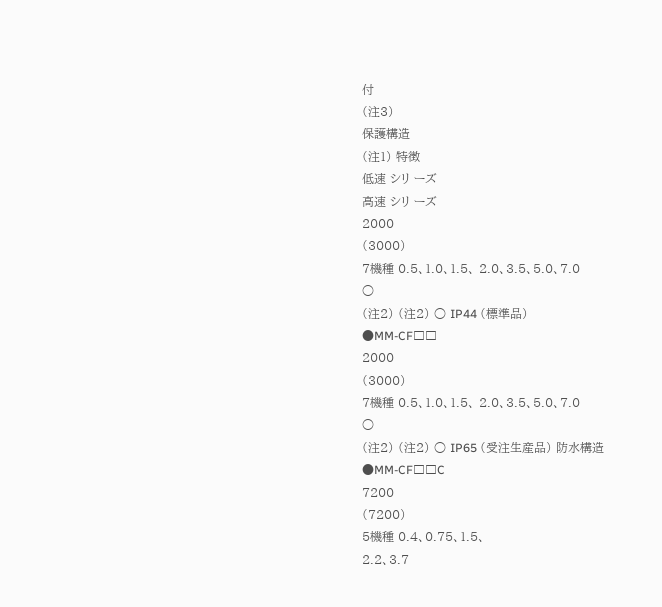付
(注3)
保護構造
(注1) 特徴
低速 シリ ーズ
高速 シリ ーズ
2000
(3000)
7機種 0.5、1.0、1.5、 2.0、3.5、5.0、7.0
○
(注2) (注2) ○ IP44 (標準品)
●MM-CF□□
2000
(3000)
7機種 0.5、1.0、1.5、 2.0、3.5、5.0、7.0
○
(注2) (注2) ○ IP65 (受注生産品) 防水構造
●MM-CF□□C
7200
(7200)
5機種 0.4、0.75、1.5、
2.2、3.7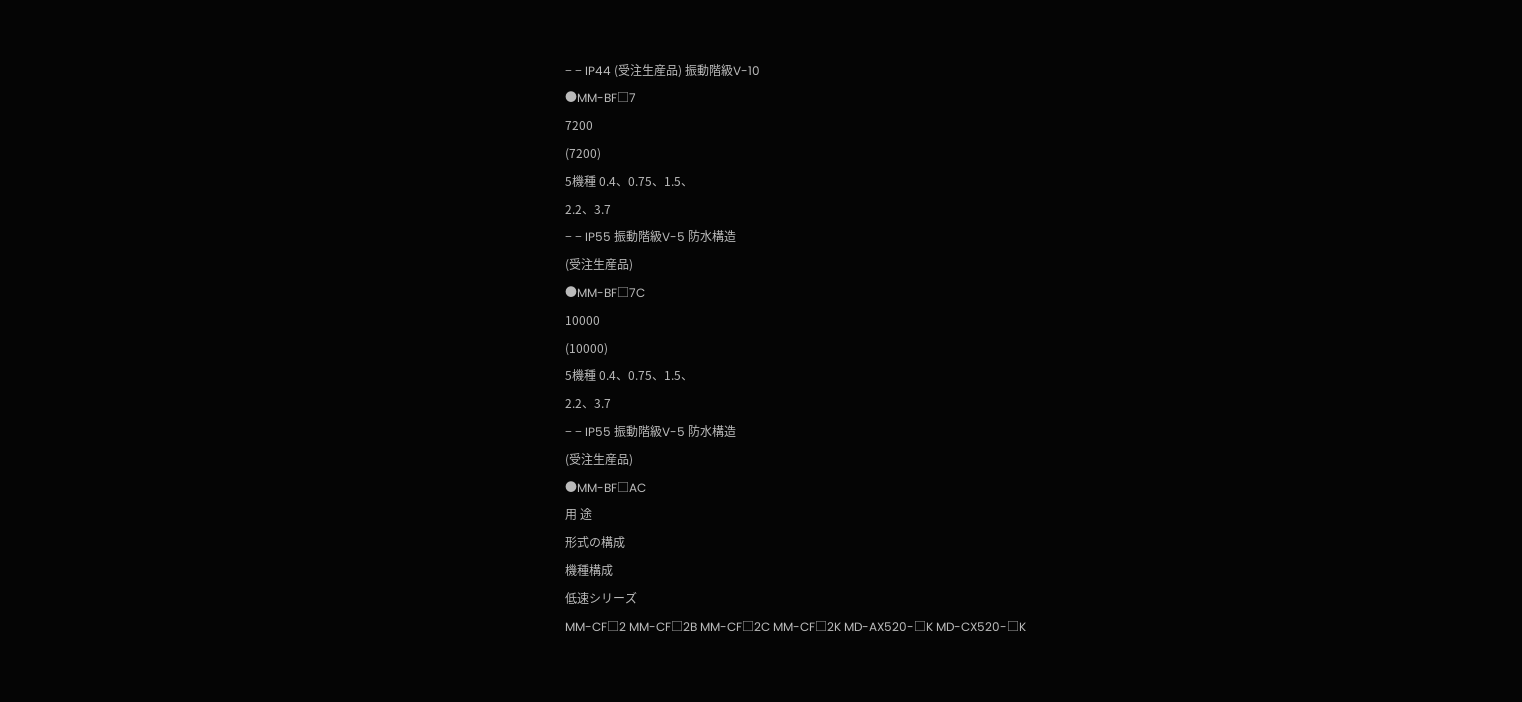− − IP44 (受注生産品) 振動階級V-10
●MM-BF□7
7200
(7200)
5機種 0.4、0.75、1.5、
2.2、3.7
− − IP55 振動階級V-5 防水構造
(受注生産品)
●MM-BF□7C
10000
(10000)
5機種 0.4、0.75、1.5、
2.2、3.7
− − IP55 振動階級V-5 防水構造
(受注生産品)
●MM-BF□AC
用 途
形式の構成
機種構成
低速シリーズ
MM-CF□2 MM-CF□2B MM-CF□2C MM-CF□2K MD-AX520-□K MD-CX520-□K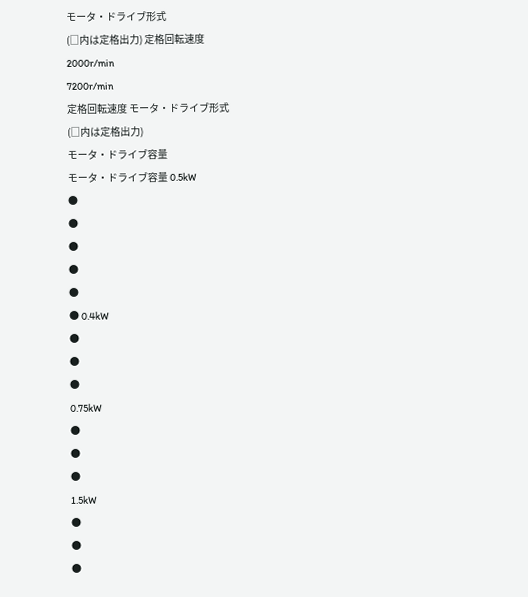モータ・ドライブ形式
(□内は定格出力) 定格回転速度
2000r/min
7200r/min
定格回転速度 モータ・ドライブ形式
(□内は定格出力)
モータ・ドライブ容量
モータ・ドライブ容量 0.5kW
●
●
●
●
●
● 0.4kW
●
●
●
0.75kW
●
●
●
1.5kW
●
●
●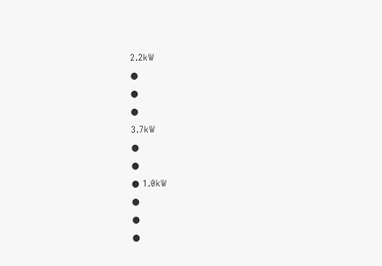2.2kW
●
●
●
3.7kW
●
●
● 1.0kW
●
●
●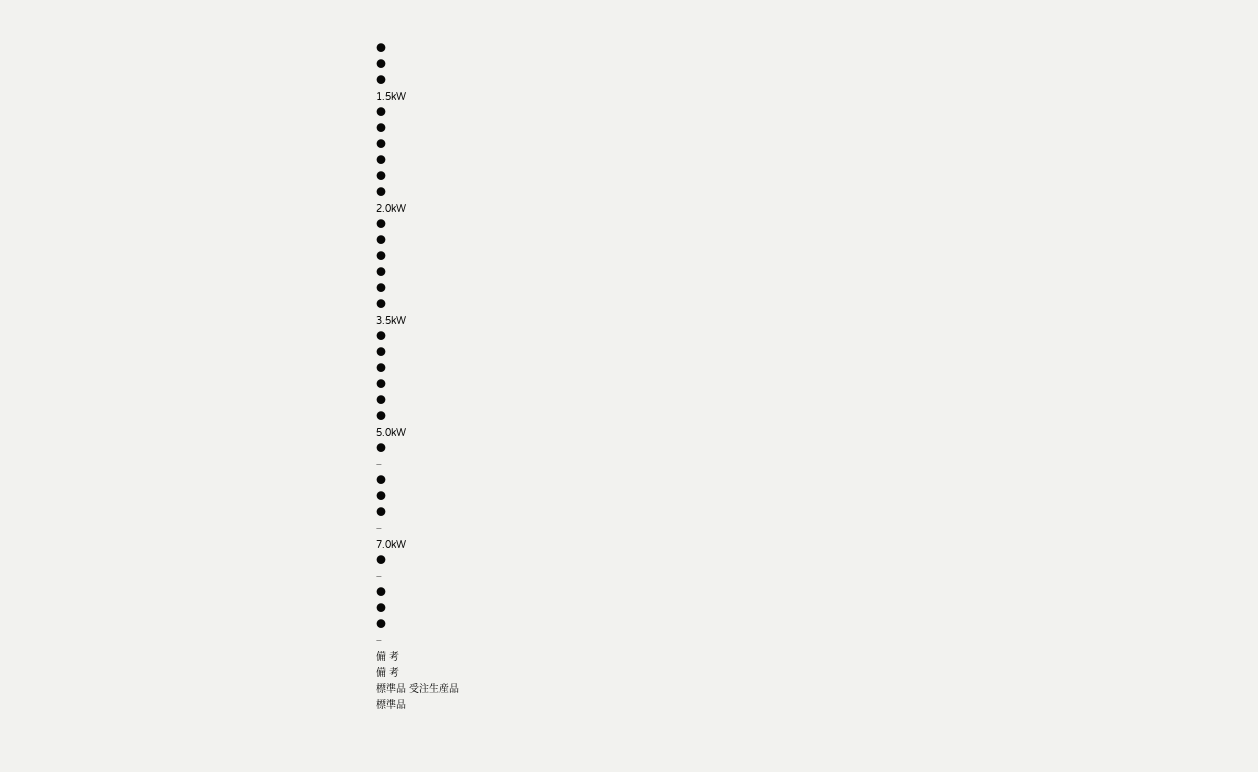●
●
●
1.5kW
●
●
●
●
●
●
2.0kW
●
●
●
●
●
●
3.5kW
●
●
●
●
●
●
5.0kW
●
−
●
●
●
−
7.0kW
●
−
●
●
●
−
備 考
備 考
標準品 受注生産品
標準品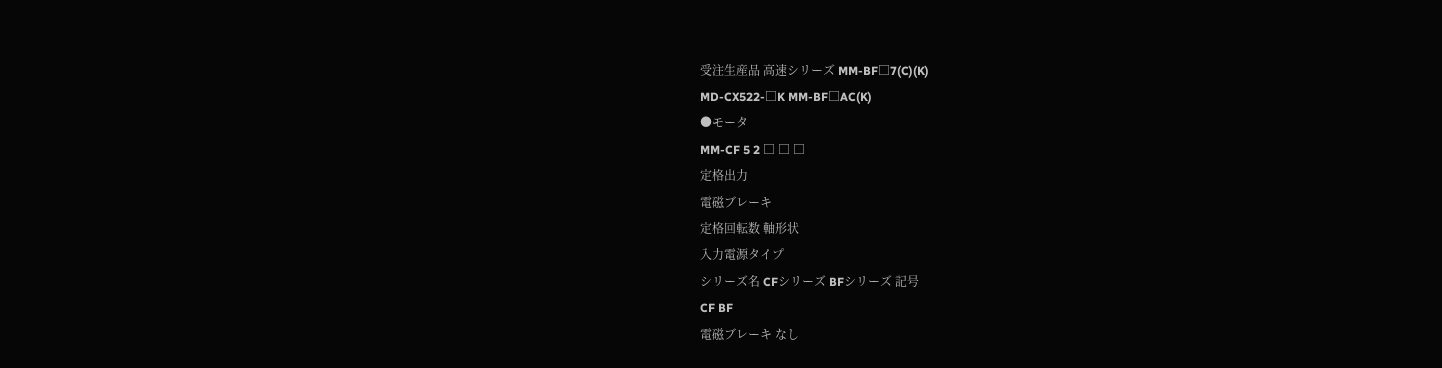受注生産品 高速シリーズ MM-BF□7(C)(K)
MD-CX522-□K MM-BF□AC(K)
●モータ
MM-CF 5 2 □ □ □
定格出力
電磁ブレーキ
定格回転数 軸形状
入力電源タイプ
シリーズ名 CFシリーズ BFシリーズ 記号
CF BF
電磁ブレーキ なし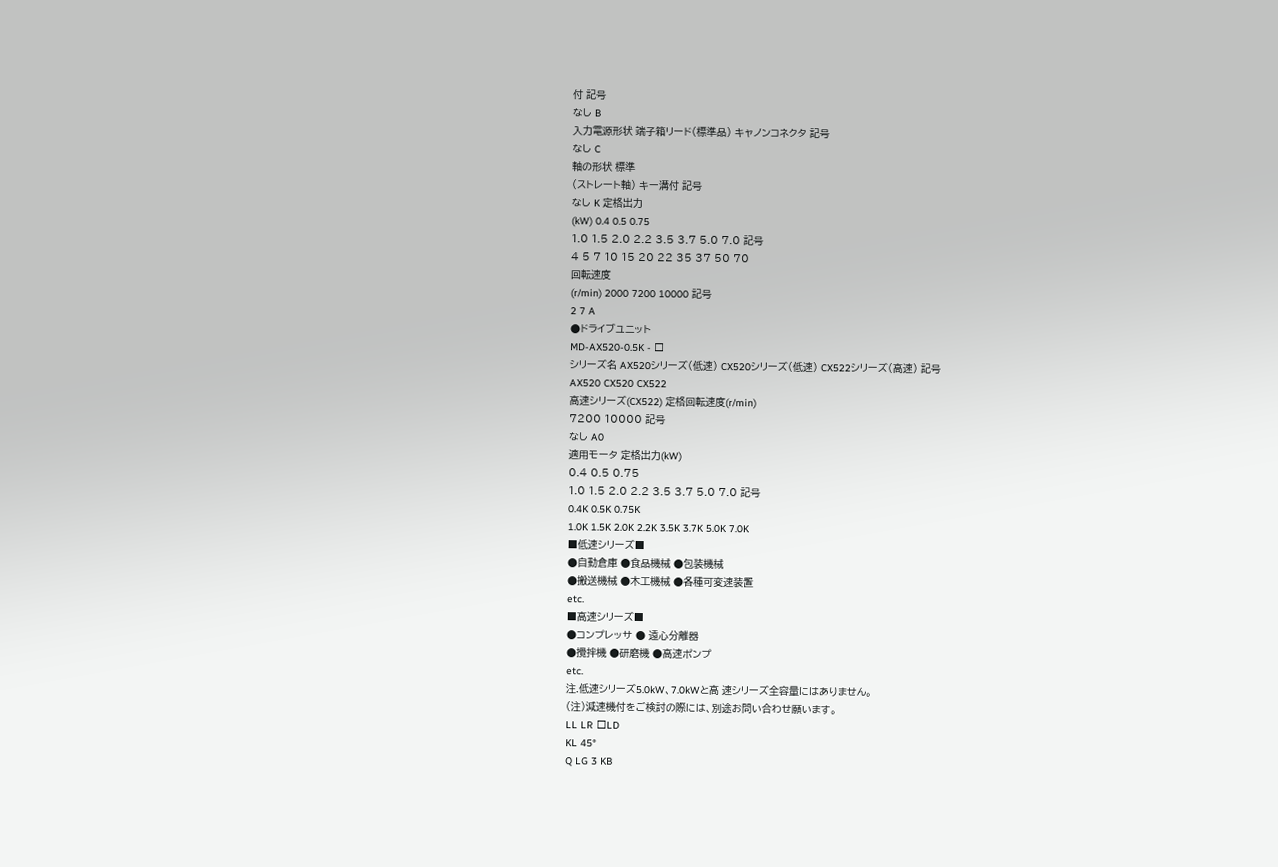付 記号
なし B
入力電源形状 端子箱リード(標準品) キャノンコネクタ 記号
なし C
軸の形状 標準
(ストレート軸) キー溝付 記号
なし K 定格出力
(kW) 0.4 0.5 0.75
1.0 1.5 2.0 2.2 3.5 3.7 5.0 7.0 記号
4 5 7 10 15 20 22 35 37 50 70
回転速度
(r/min) 2000 7200 10000 記号
2 7 A
●ドライブユニット
MD-AX520-0.5K - □
シリーズ名 AX520シリーズ(低速) CX520シリーズ(低速) CX522シリーズ(高速) 記号
AX520 CX520 CX522
高速シリーズ(CX522) 定格回転速度(r/min)
7200 10000 記号
なし A0
適用モータ 定格出力(kW)
0.4 0.5 0.75
1.0 1.5 2.0 2.2 3.5 3.7 5.0 7.0 記号
0.4K 0.5K 0.75K
1.0K 1.5K 2.0K 2.2K 3.5K 3.7K 5.0K 7.0K
■低速シリーズ■
●自動倉庫 ●食品機械 ●包装機械
●搬送機械 ●木工機械 ●各種可変速装置
etc.
■高速シリーズ■
●コンプレッサ ● 遠心分離器
●攪拌機 ●研磨機 ●高速ポンプ
etc.
注.低速シリーズ5.0kW、7.0kWと高 速シリーズ全容量にはありません。
(注)減速機付をご検討の際には、別途お問い合わせ願います。
LL LR □LD
KL 45°
Q LG 3 KB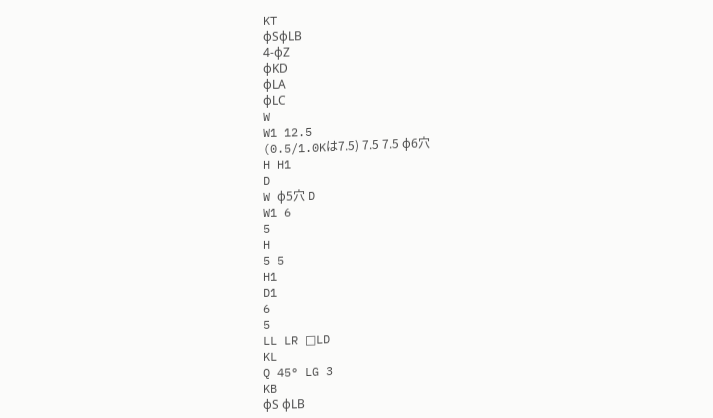KT
φSφLB
4-φZ
φKD
φLA
φLC
W
W1 12.5
(0.5/1.0Kは7.5) 7.5 7.5 φ6穴
H H1
D
W φ5穴 D
W1 6
5
H
5 5
H1
D1
6
5
LL LR □LD
KL
Q 45° LG 3
KB
φS φLB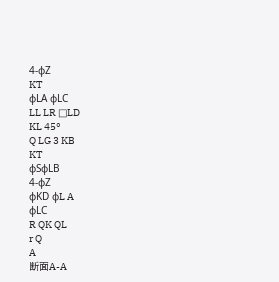4-φZ
KT
φLA φLC
LL LR □LD
KL 45°
Q LG 3 KB
KT
φSφLB
4-φZ
φKD φL A
φLC
R QK QL
r Q
A
断面A-A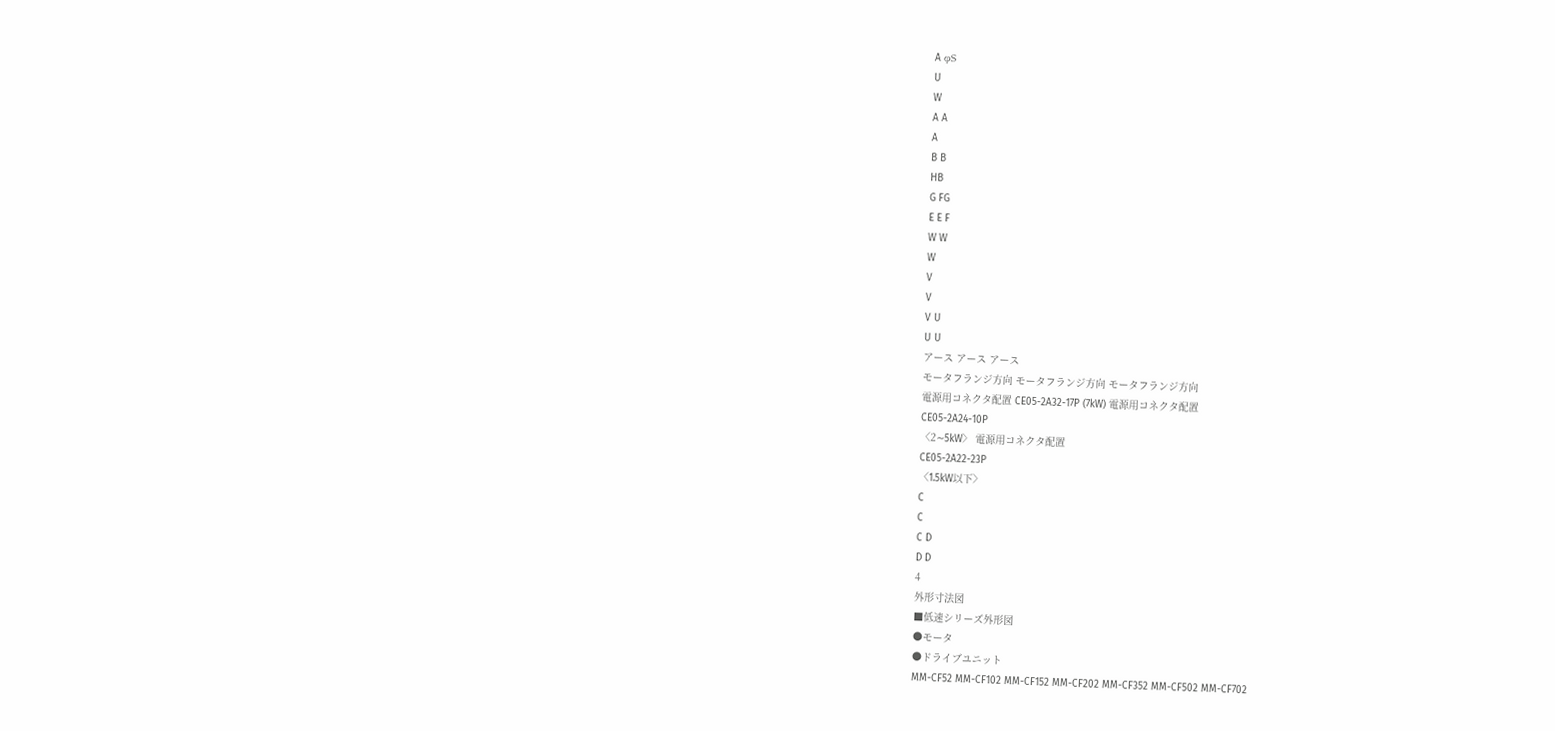A φS
U
W
A A
A
B B
HB
G FG
E E F
W W
W
V
V
V U
U U
アース アース アース
モータフランジ方向 モータフランジ方向 モータフランジ方向
電源用コネクタ配置 CE05-2A32-17P (7kW) 電源用コネクタ配置
CE05-2A24-10P
〈2∼5kW〉 電源用コネクタ配置
CE05-2A22-23P
〈1.5kW以下〉
C
C
C D
D D
4
外形寸法図
■低速シリーズ外形図
●モータ
●ドライブユニット
MM-CF52 MM-CF102 MM-CF152 MM-CF202 MM-CF352 MM-CF502 MM-CF702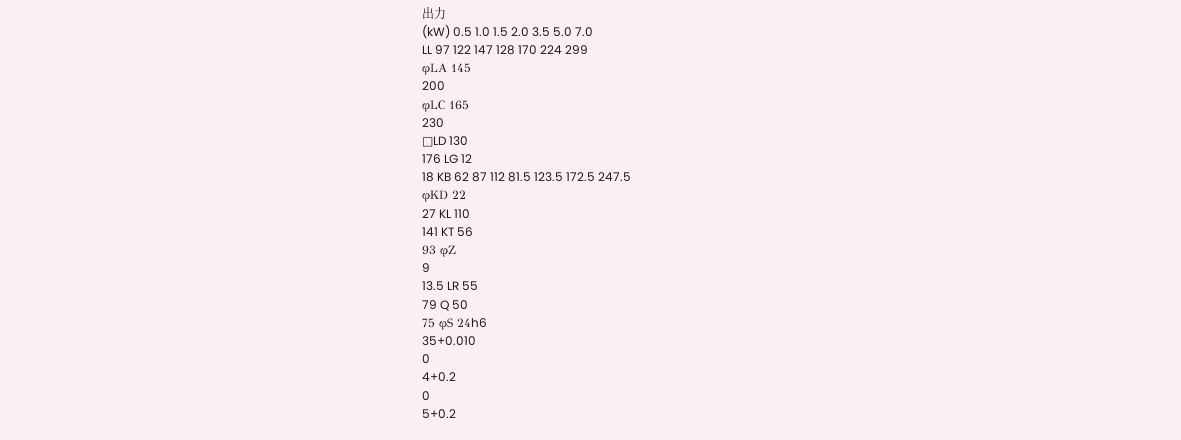出力
(kW) 0.5 1.0 1.5 2.0 3.5 5.0 7.0
LL 97 122 147 128 170 224 299
φLA 145
200
φLC 165
230
□LD 130
176 LG 12
18 KB 62 87 112 81.5 123.5 172.5 247.5
φKD 22
27 KL 110
141 KT 56
93 φZ
9
13.5 LR 55
79 Q 50
75 φS 24h6
35+0.010
0
4+0.2
0
5+0.2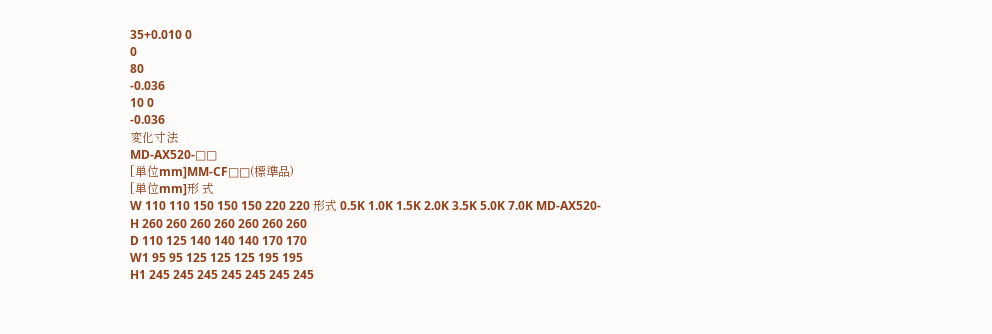35+0.010 0
0
80
-0.036
10 0
-0.036
変化寸法
MD-AX520-□□
[単位mm]MM-CF□□(標準品)
[単位mm]形 式
W 110 110 150 150 150 220 220 形式 0.5K 1.0K 1.5K 2.0K 3.5K 5.0K 7.0K MD-AX520-
H 260 260 260 260 260 260 260
D 110 125 140 140 140 170 170
W1 95 95 125 125 125 195 195
H1 245 245 245 245 245 245 245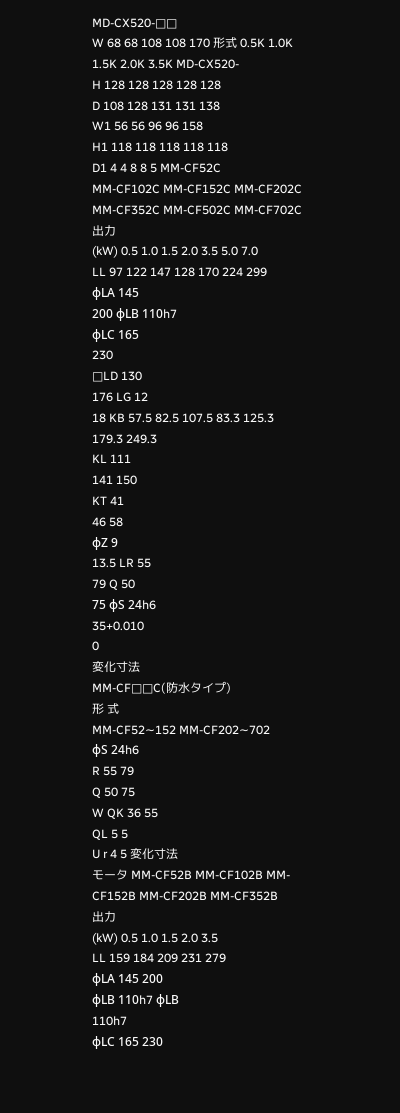MD-CX520-□□
W 68 68 108 108 170 形式 0.5K 1.0K 1.5K 2.0K 3.5K MD-CX520-
H 128 128 128 128 128
D 108 128 131 131 138
W1 56 56 96 96 158
H1 118 118 118 118 118
D1 4 4 8 8 5 MM-CF52C
MM-CF102C MM-CF152C MM-CF202C MM-CF352C MM-CF502C MM-CF702C
出力
(kW) 0.5 1.0 1.5 2.0 3.5 5.0 7.0
LL 97 122 147 128 170 224 299
φLA 145
200 φLB 110h7
φLC 165
230
□LD 130
176 LG 12
18 KB 57.5 82.5 107.5 83.3 125.3 179.3 249.3
KL 111
141 150
KT 41
46 58
φZ 9
13.5 LR 55
79 Q 50
75 φS 24h6
35+0.010
0
変化寸法
MM-CF□□C(防水タイプ)
形 式
MM-CF52∼152 MM-CF202∼702
φS 24h6
R 55 79
Q 50 75
W QK 36 55
QL 5 5
U r 4 5 変化寸法
モータ MM-CF52B MM-CF102B MM-CF152B MM-CF202B MM-CF352B
出力
(kW) 0.5 1.0 1.5 2.0 3.5
LL 159 184 209 231 279
φLA 145 200
φLB 110h7 φLB
110h7
φLC 165 230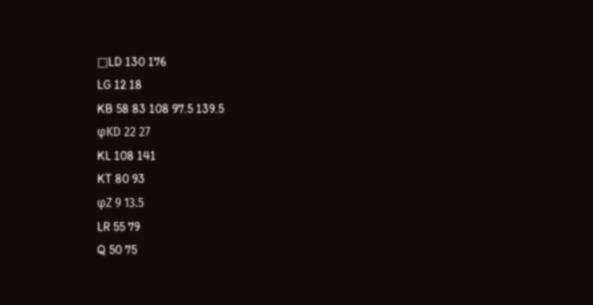□LD 130 176
LG 12 18
KB 58 83 108 97.5 139.5
φKD 22 27
KL 108 141
KT 80 93
φZ 9 13.5
LR 55 79
Q 50 75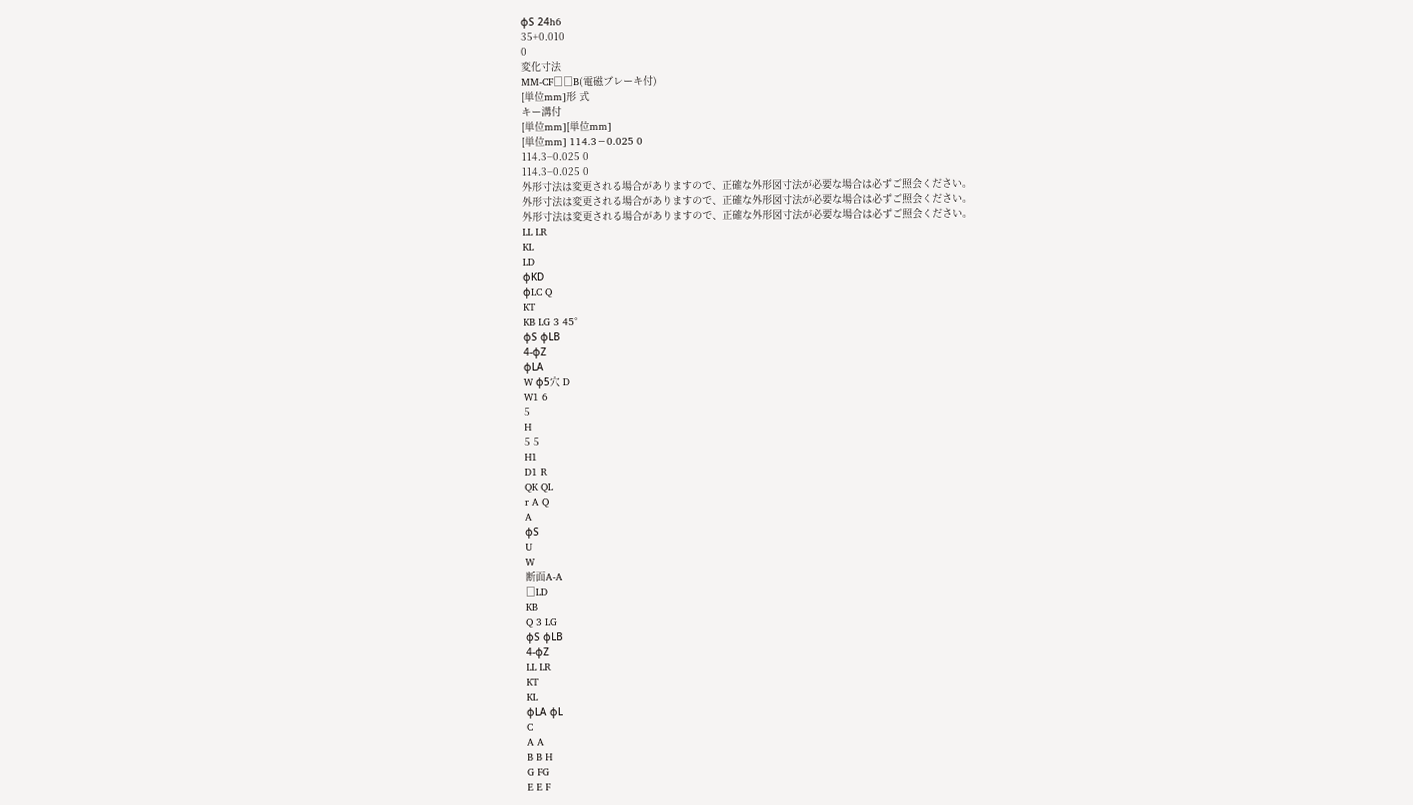φS 24h6
35+0.010
0
変化寸法
MM-CF□□B(電磁ブレーキ付)
[単位mm]形 式
キー溝付
[単位mm][単位mm]
[単位mm] 114.3−0.025 0
114.3−0.025 0
114.3−0.025 0
外形寸法は変更される場合がありますので、正確な外形図寸法が必要な場合は必ずご照会ください。
外形寸法は変更される場合がありますので、正確な外形図寸法が必要な場合は必ずご照会ください。
外形寸法は変更される場合がありますので、正確な外形図寸法が必要な場合は必ずご照会ください。
LL LR
KL
LD
φKD
φLC Q
KT
KB LG 3 45°
φS φLB
4-φZ
φLA
W φ5穴 D
W1 6
5
H
5 5
H1
D1 R
QK QL
r A Q
A
φS
U
W
断面A-A
□LD
KB
Q 3 LG
φS φLB
4-φZ
LL LR
KT
KL
φLA φL
C
A A
B B H
G FG
E E F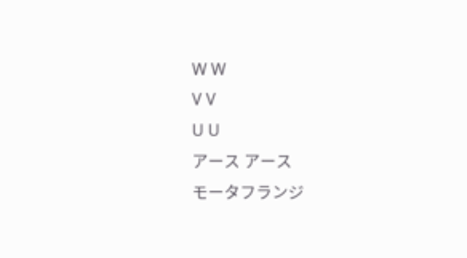W W
V V
U U
アース アース
モータフランジ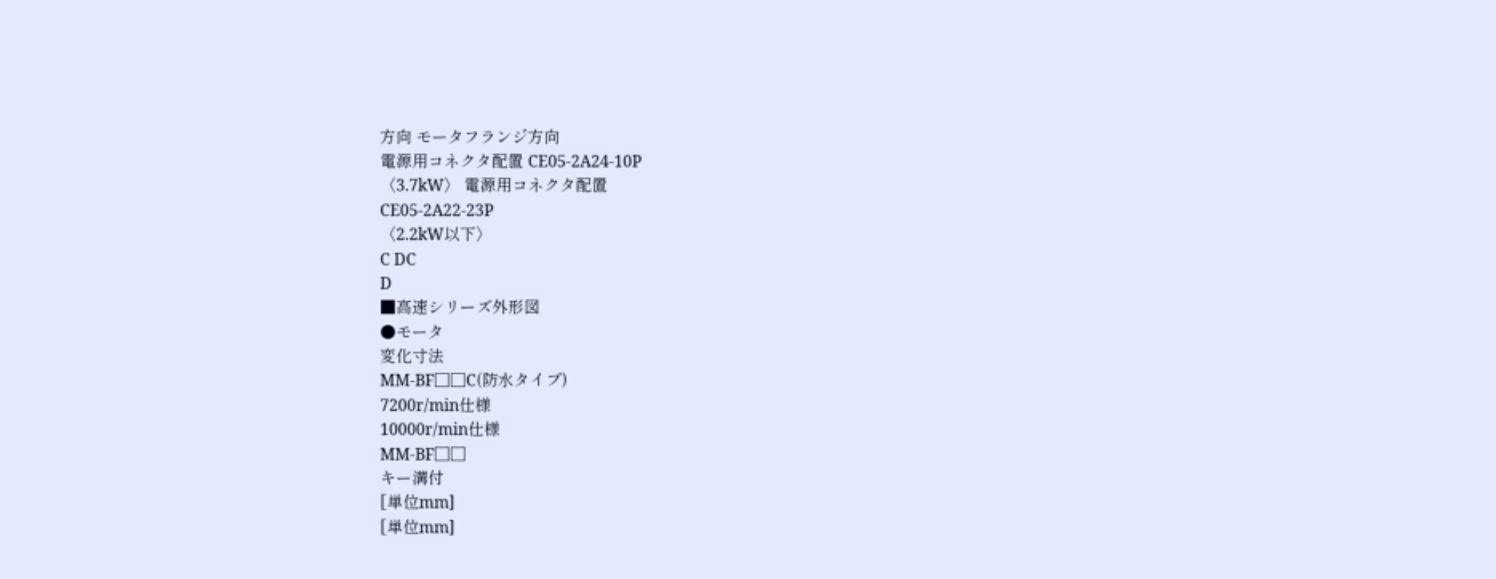方向 モータフランジ方向
電源用コネクタ配置 CE05-2A24-10P
〈3.7kW〉 電源用コネクタ配置
CE05-2A22-23P
〈2.2kW以下〉
C DC
D
■高速シリーズ外形図
●モータ
変化寸法
MM-BF□□C(防水タイプ)
7200r/min仕様
10000r/min仕様
MM-BF□□
キー溝付
[単位mm]
[単位mm]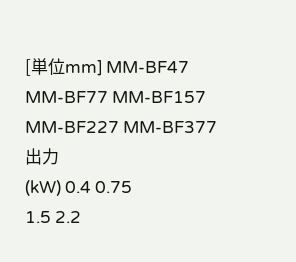[単位mm] MM-BF47
MM-BF77 MM-BF157 MM-BF227 MM-BF377
出力
(kW) 0.4 0.75
1.5 2.2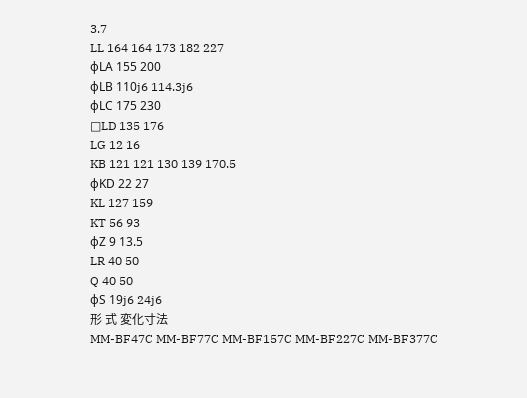3.7
LL 164 164 173 182 227
φLA 155 200
φLB 110j6 114.3j6
φLC 175 230
□LD 135 176
LG 12 16
KB 121 121 130 139 170.5
φKD 22 27
KL 127 159
KT 56 93
φZ 9 13.5
LR 40 50
Q 40 50
φS 19j6 24j6
形 式 変化寸法
MM-BF47C MM-BF77C MM-BF157C MM-BF227C MM-BF377C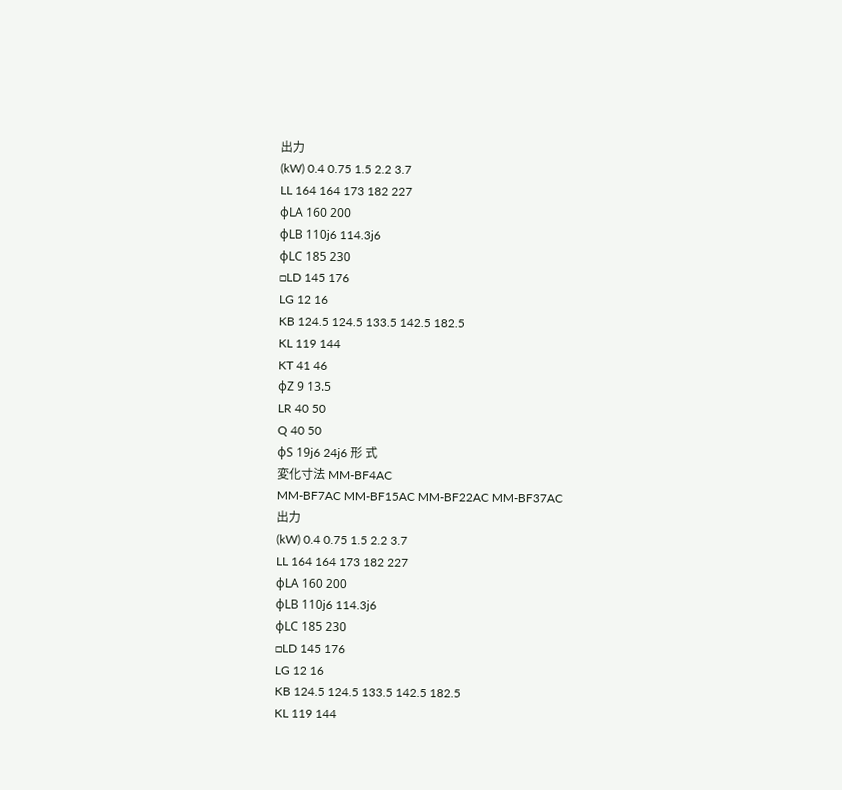出力
(kW) 0.4 0.75 1.5 2.2 3.7
LL 164 164 173 182 227
φLA 160 200
φLB 110j6 114.3j6
φLC 185 230
□LD 145 176
LG 12 16
KB 124.5 124.5 133.5 142.5 182.5
KL 119 144
KT 41 46
φZ 9 13.5
LR 40 50
Q 40 50
φS 19j6 24j6 形 式
変化寸法 MM-BF4AC
MM-BF7AC MM-BF15AC MM-BF22AC MM-BF37AC
出力
(kW) 0.4 0.75 1.5 2.2 3.7
LL 164 164 173 182 227
φLA 160 200
φLB 110j6 114.3j6
φLC 185 230
□LD 145 176
LG 12 16
KB 124.5 124.5 133.5 142.5 182.5
KL 119 144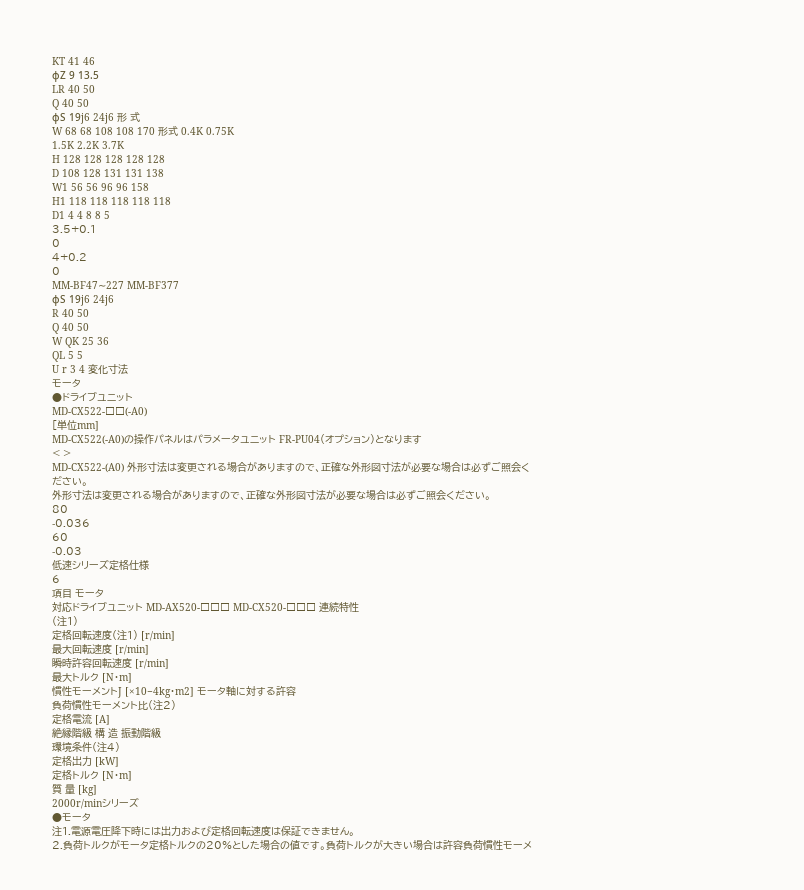KT 41 46
φZ 9 13.5
LR 40 50
Q 40 50
φS 19j6 24j6 形 式
W 68 68 108 108 170 形式 0.4K 0.75K
1.5K 2.2K 3.7K
H 128 128 128 128 128
D 108 128 131 131 138
W1 56 56 96 96 158
H1 118 118 118 118 118
D1 4 4 8 8 5
3.5+0.1
0
4+0.2
0
MM-BF47∼227 MM-BF377
φS 19j6 24j6
R 40 50
Q 40 50
W QK 25 36
QL 5 5
U r 3 4 変化寸法
モータ
●ドライブユニット
MD-CX522-□□(-A0)
[単位mm]
MD-CX522(-A0)の操作パネルはパラメータユニット FR-PU04(オプション)となります
< >
MD-CX522-(A0) 外形寸法は変更される場合がありますので、正確な外形図寸法が必要な場合は必ずご照会ください。
外形寸法は変更される場合がありますので、正確な外形図寸法が必要な場合は必ずご照会ください。
80
-0.036
60
-0.03
低速シリーズ定格仕様
6
項目 モータ
対応ドライブユニット MD-AX520-□□□ MD-CX520-□□□ 連続特性
(注1)
定格回転速度(注1) [r/min]
最大回転速度 [r/min]
瞬時許容回転速度 [r/min]
最大トルク [N・m]
慣性モーメントJ [×10−4kg・m2] モータ軸に対する許容
負荷慣性モーメント比(注2)
定格電流 [A]
絶縁階級 構 造 振動階級
環境条件(注4)
定格出力 [kW]
定格トルク [N・m]
質 量 [kg]
2000r/minシリーズ
●モータ
注1.電源電圧降下時には出力および定格回転速度は保証できません。
2.負荷トルクがモータ定格トルクの20%とした場合の値です。負荷トルクが大きい場合は許容負荷慣性モーメ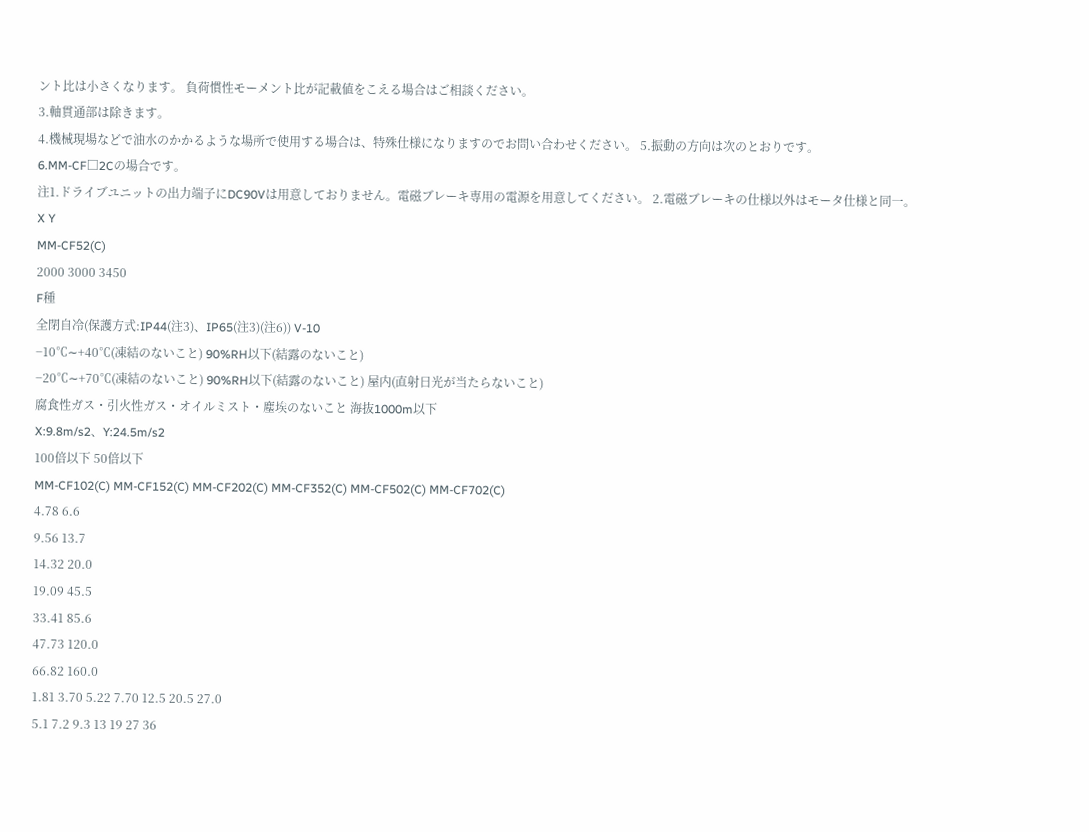ント比は小さくなります。 負荷慣性モーメント比が記載値をこえる場合はご相談ください。
3.軸貫通部は除きます。
4.機械現場などで油水のかかるような場所で使用する場合は、特殊仕様になりますのでお問い合わせください。 5.振動の方向は次のとおりです。
6.MM-CF□2Cの場合です。
注1.ドライブユニットの出力端子にDC90Vは用意しておりません。電磁ブレーキ専用の電源を用意してください。 2.電磁ブレーキの仕様以外はモータ仕様と同一。
X Y
MM-CF52(C)
2000 3000 3450
F種
全閉自冷(保護方式:IP44(注3)、IP65(注3)(注6)) V-10
−10℃∼+40℃(凍結のないこと) 90%RH以下(結露のないこと)
−20℃∼+70℃(凍結のないこと) 90%RH以下(結露のないこと) 屋内(直射日光が当たらないこと)
腐食性ガス・引火性ガス・オイルミスト・塵埃のないこと 海抜1000m以下
X:9.8m/s2、Y:24.5m/s2
100倍以下 50倍以下
MM-CF102(C) MM-CF152(C) MM-CF202(C) MM-CF352(C) MM-CF502(C) MM-CF702(C)
4.78 6.6
9.56 13.7
14.32 20.0
19.09 45.5
33.41 85.6
47.73 120.0
66.82 160.0
1.81 3.70 5.22 7.70 12.5 20.5 27.0
5.1 7.2 9.3 13 19 27 36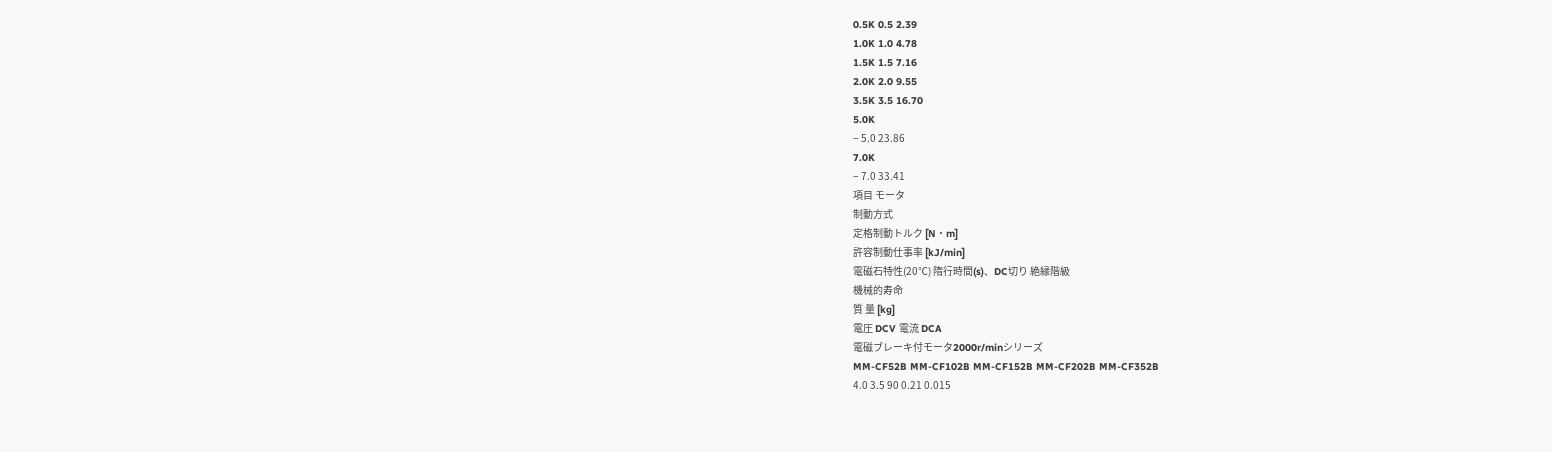0.5K 0.5 2.39
1.0K 1.0 4.78
1.5K 1.5 7.16
2.0K 2.0 9.55
3.5K 3.5 16.70
5.0K
− 5.0 23.86
7.0K
− 7.0 33.41
項目 モータ
制動方式
定格制動トルク [N・m]
許容制動仕事率 [kJ/min]
電磁石特性(20℃) 隋行時間(s)、DC切り 絶縁階級
機械的寿命
質 量 [kg]
電圧 DCV 電流 DCA
電磁ブレーキ付モータ2000r/minシリーズ
MM-CF52B MM-CF102B MM-CF152B MM-CF202B MM-CF352B
4.0 3.5 90 0.21 0.015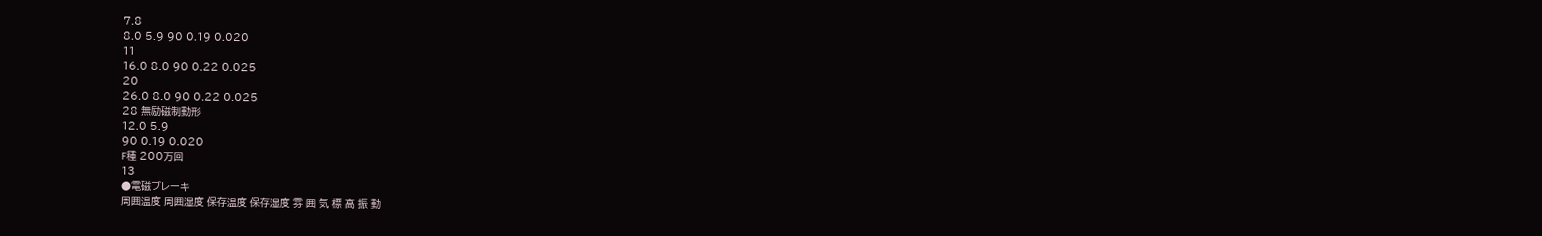7.8
8.0 5.9 90 0.19 0.020
11
16.0 8.0 90 0.22 0.025
20
26.0 8.0 90 0.22 0.025
28 無励磁制動形
12.0 5.9
90 0.19 0.020
F種 200万回
13
●電磁ブレーキ
周囲温度 周囲湿度 保存温度 保存湿度 雰 囲 気 標 高 振 動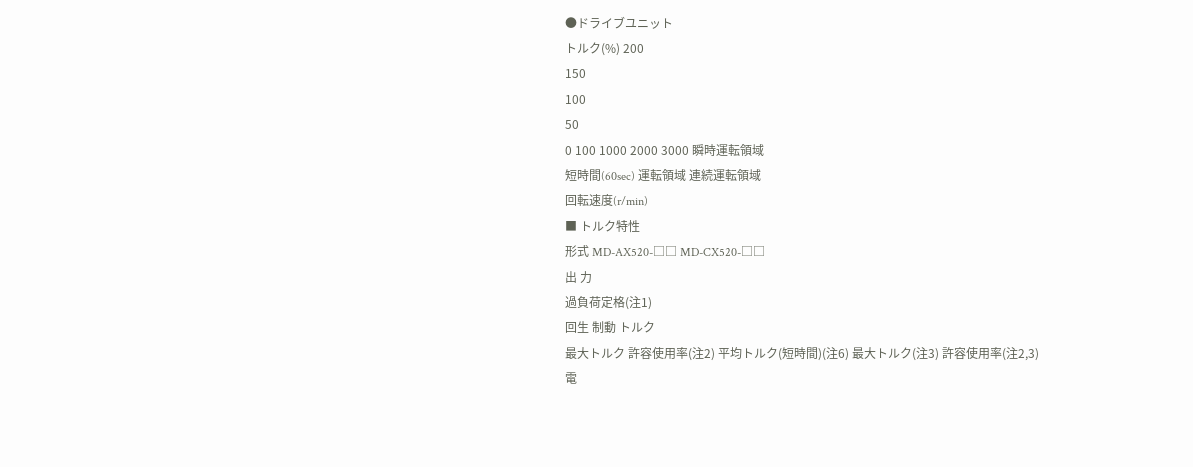●ドライブユニット
トルク(%) 200
150
100
50
0 100 1000 2000 3000 瞬時運転領域
短時間(60sec) 運転領域 連続運転領域
回転速度(r/min)
■ トルク特性
形式 MD-AX520-□□ MD-CX520-□□
出 力
過負荷定格(注1)
回生 制動 トルク
最大トルク 許容使用率(注2) 平均トルク(短時間)(注6) 最大トルク(注3) 許容使用率(注2,3) 電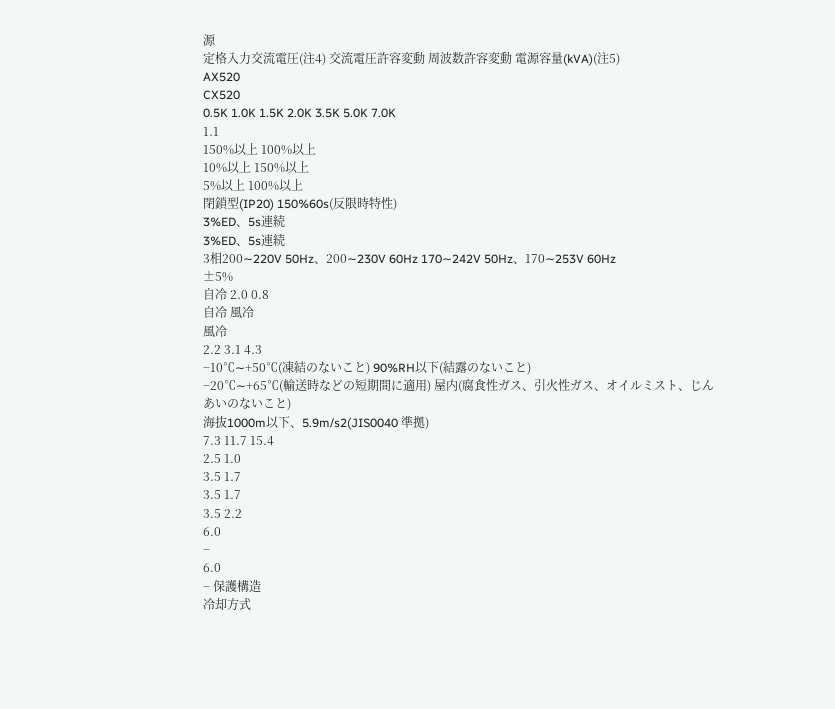源
定格入力交流電圧(注4) 交流電圧許容変動 周波数許容変動 電源容量(kVA)(注5)
AX520
CX520
0.5K 1.0K 1.5K 2.0K 3.5K 5.0K 7.0K
1.1
150%以上 100%以上
10%以上 150%以上
5%以上 100%以上
閉鎖型(IP20) 150%60s(反限時特性)
3%ED、5s連続
3%ED、5s連続
3相200∼220V 50Hz、200∼230V 60Hz 170∼242V 50Hz、170∼253V 60Hz
±5%
自冷 2.0 0.8
自冷 風冷
風冷
2.2 3.1 4.3
−10℃∼+50℃(凍結のないこと) 90%RH以下(結露のないこと)
−20℃∼+65℃(輸送時などの短期間に適用) 屋内(腐食性ガス、引火性ガス、オイルミスト、じんあいのないこと)
海抜1000m以下、5.9m/s2(JIS0040 準拠)
7.3 11.7 15.4
2.5 1.0
3.5 1.7
3.5 1.7
3.5 2.2
6.0
−
6.0
− 保護構造
冷却方式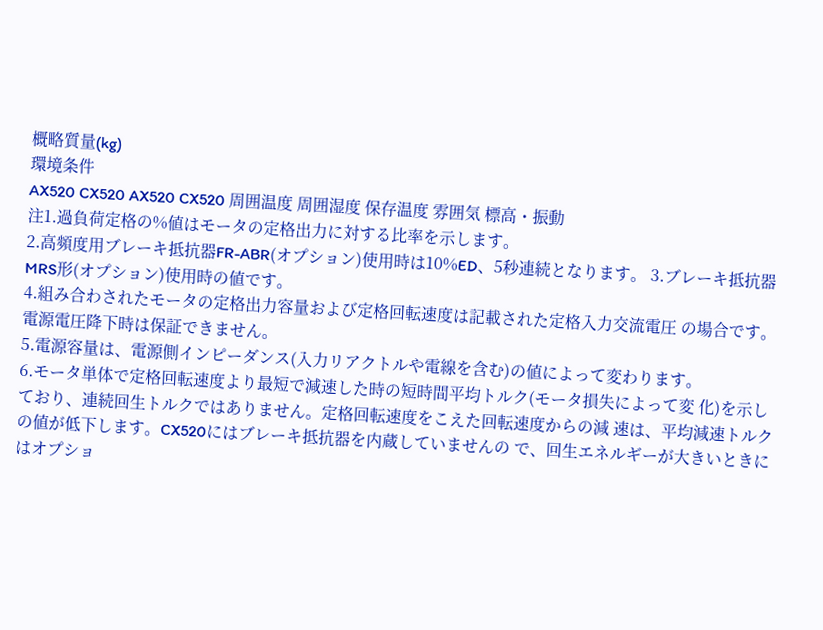概略質量(kg)
環境条件
AX520 CX520 AX520 CX520 周囲温度 周囲湿度 保存温度 雰囲気 標高・振動
注1.過負荷定格の%値はモータの定格出力に対する比率を示します。
2.高頻度用ブレーキ抵抗器FR-ABR(オプション)使用時は10%ED、5秒連続となります。 3.ブレーキ抵抗器MRS形(オプション)使用時の値です。
4.組み合わされたモータの定格出力容量および定格回転速度は記載された定格入力交流電圧 の場合です。電源電圧降下時は保証できません。
5.電源容量は、電源側インピーダンス(入力リアクトルや電線を含む)の値によって変わります。
6.モータ単体で定格回転速度より最短で減速した時の短時間平均トルク(モータ損失によって変 化)を示しており、連続回生トルクではありません。定格回転速度をこえた回転速度からの減 速は、平均減速トルクの値が低下します。CX520にはブレーキ抵抗器を内蔵していませんの で、回生エネルギーが大きいときにはオプショ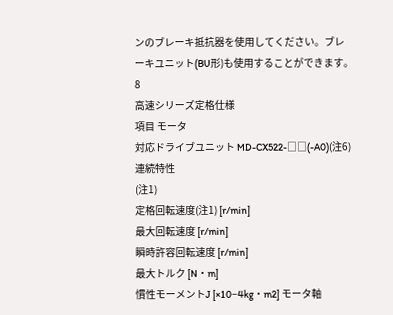ンのブレーキ抵抗器を使用してください。ブレ ーキユニット(BU形)も使用することができます。
8
高速シリーズ定格仕様
項目 モータ
対応ドライブユニット MD-CX522-□□(-A0)(注6) 連続特性
(注1)
定格回転速度(注1) [r/min]
最大回転速度 [r/min]
瞬時許容回転速度 [r/min]
最大トルク [N・m]
慣性モーメントJ [×10−4kg・m2] モータ軸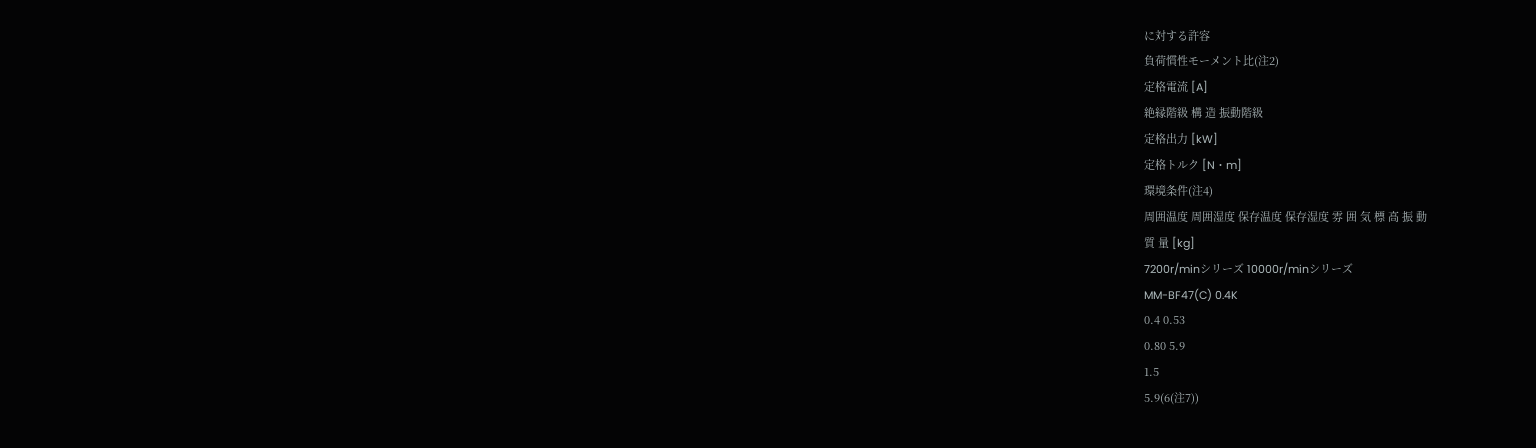に対する許容
負荷慣性モーメント比(注2)
定格電流 [A]
絶縁階級 構 造 振動階級
定格出力 [kW]
定格トルク [N・m]
環境条件(注4)
周囲温度 周囲湿度 保存温度 保存湿度 雰 囲 気 標 高 振 動
質 量 [kg]
7200r/minシリーズ 10000r/minシリーズ
MM-BF47(C) 0.4K
0.4 0.53
0.80 5.9
1.5
5.9(6(注7))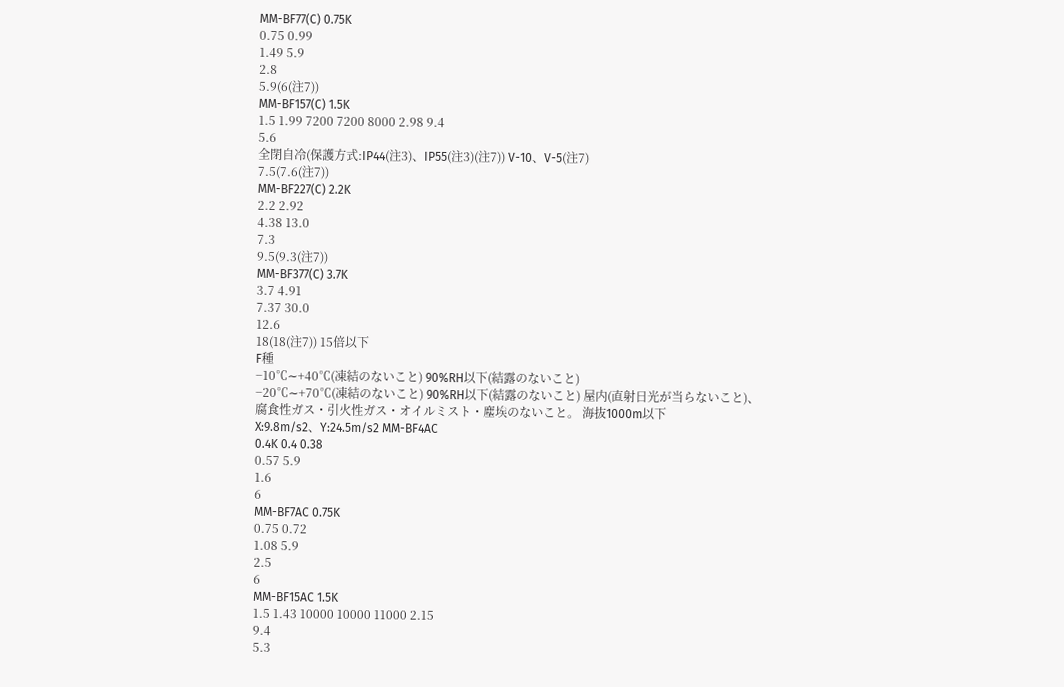MM-BF77(C) 0.75K
0.75 0.99
1.49 5.9
2.8
5.9(6(注7))
MM-BF157(C) 1.5K
1.5 1.99 7200 7200 8000 2.98 9.4
5.6
全閉自冷(保護方式:IP44(注3)、IP55(注3)(注7)) V-10、V-5(注7)
7.5(7.6(注7))
MM-BF227(C) 2.2K
2.2 2.92
4.38 13.0
7.3
9.5(9.3(注7))
MM-BF377(C) 3.7K
3.7 4.91
7.37 30.0
12.6
18(18(注7)) 15倍以下
F種
−10℃∼+40℃(凍結のないこと) 90%RH以下(結露のないこと)
−20℃∼+70℃(凍結のないこと) 90%RH以下(結露のないこと) 屋内(直射日光が当らないこと)、
腐食性ガス・引火性ガス・オイルミスト・塵埃のないこと。 海抜1000m以下
X:9.8m/s2、Y:24.5m/s2 MM-BF4AC
0.4K 0.4 0.38
0.57 5.9
1.6
6
MM-BF7AC 0.75K
0.75 0.72
1.08 5.9
2.5
6
MM-BF15AC 1.5K
1.5 1.43 10000 10000 11000 2.15
9.4
5.3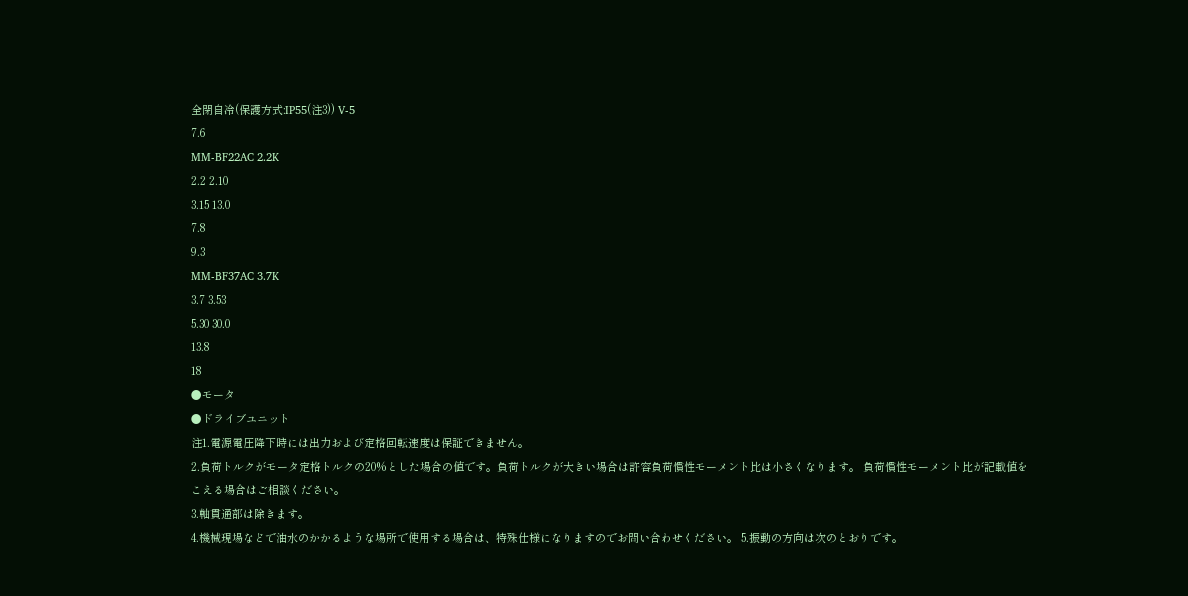全閉自冷(保護方式:IP55(注3)) V-5
7.6
MM-BF22AC 2.2K
2.2 2.10
3.15 13.0
7.8
9.3
MM-BF37AC 3.7K
3.7 3.53
5.30 30.0
13.8
18
●モータ
●ドライブユニット
注1.電源電圧降下時には出力および定格回転速度は保証できません。
2.負荷トルクがモータ定格トルクの20%とした場合の値です。負荷トルクが大きい場合は許容負荷慣性モーメント比は小さくなります。 負荷慣性モーメント比が記載値をこえる場合はご相談ください。
3.軸貫通部は除きます。
4.機械現場などで油水のかかるような場所で使用する場合は、特殊仕様になりますのでお問い合わせください。 5.振動の方向は次のとおりです。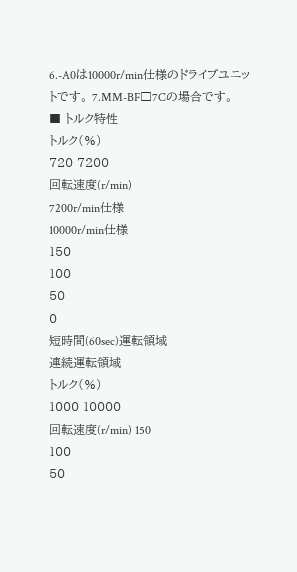6.-A0は10000r/min仕様のドライブユニットです。 7.MM-BF□7Cの場合です。
■ トルク特性
トルク(%)
720 7200
回転速度(r/min)
7200r/min仕様
10000r/min仕様
150
100
50
0
短時間(60sec)運転領域
連続運転領域
トルク(%)
1000 10000
回転速度(r/min) 150
100
50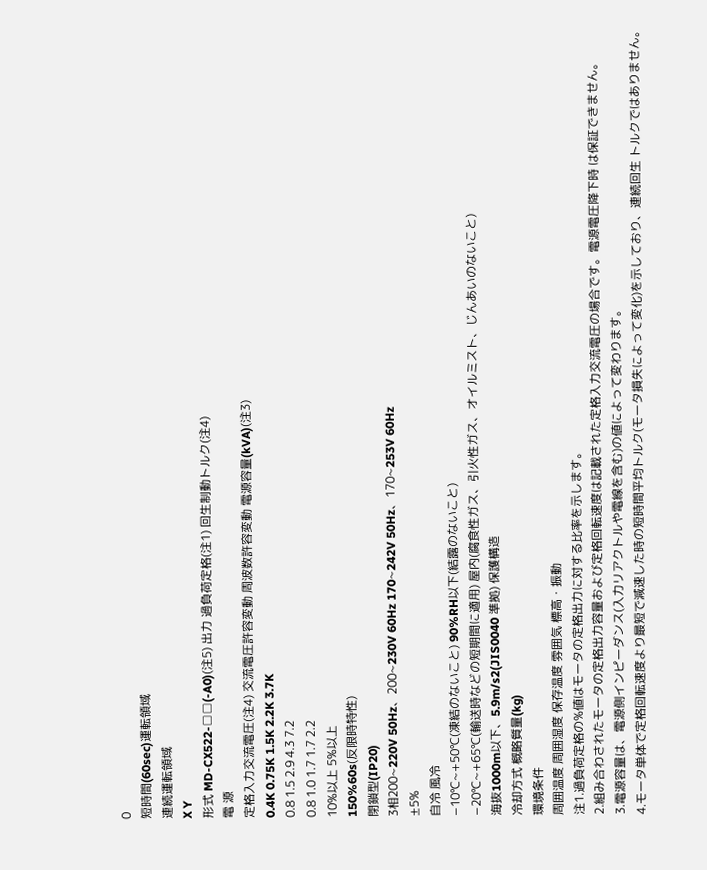0
短時間(60sec)運転領域
連続運転領域
X Y
形式 MD-CX522-□□(-A0)(注5) 出力 過負荷定格(注1) 回生制動トルク(注4)
電 源
定格入力交流電圧(注4) 交流電圧許容変動 周波数許容変動 電源容量(kVA)(注3)
0.4K 0.75K 1.5K 2.2K 3.7K
0.8 1.5 2.9 4.3 7.2
0.8 1.0 1.7 1.7 2.2
10%以上 5%以上
150%60s(反限時特性)
閉鎖型(IP20)
3相200∼220V 50Hz、200∼230V 60Hz 170∼242V 50Hz、170∼253V 60Hz
±5%
自冷 風冷
−10℃∼+50℃(凍結のないこと) 90%RH以下(結露のないこと)
−20℃∼+65℃(輸送時などの短期間に適用) 屋内(腐食性ガス、引火性ガス、オイルミスト、じんあいのないこと)
海抜1000m以下、5.9m/s2(JIS0040 準拠) 保護構造
冷却方式 概略質量(kg)
環境条件
周囲温度 周囲湿度 保存温度 雰囲気 標高・振動
注1.過負荷定格の%値はモータの定格出力に対する比率を示します。
2.組み合わされたモータの定格出力容量および定格回転速度は記載された定格入力交流電圧の場合です。電源電圧降下時 は保証できません。
3.電源容量は、電源側インピーダンス(入力リアクトルや電線を含む)の値によって変わります。
4.モータ単体で定格回転速度より最短で減速した時の短時間平均トルク(モータ損失によって変化)を示しており、連続回生 トルクではありません。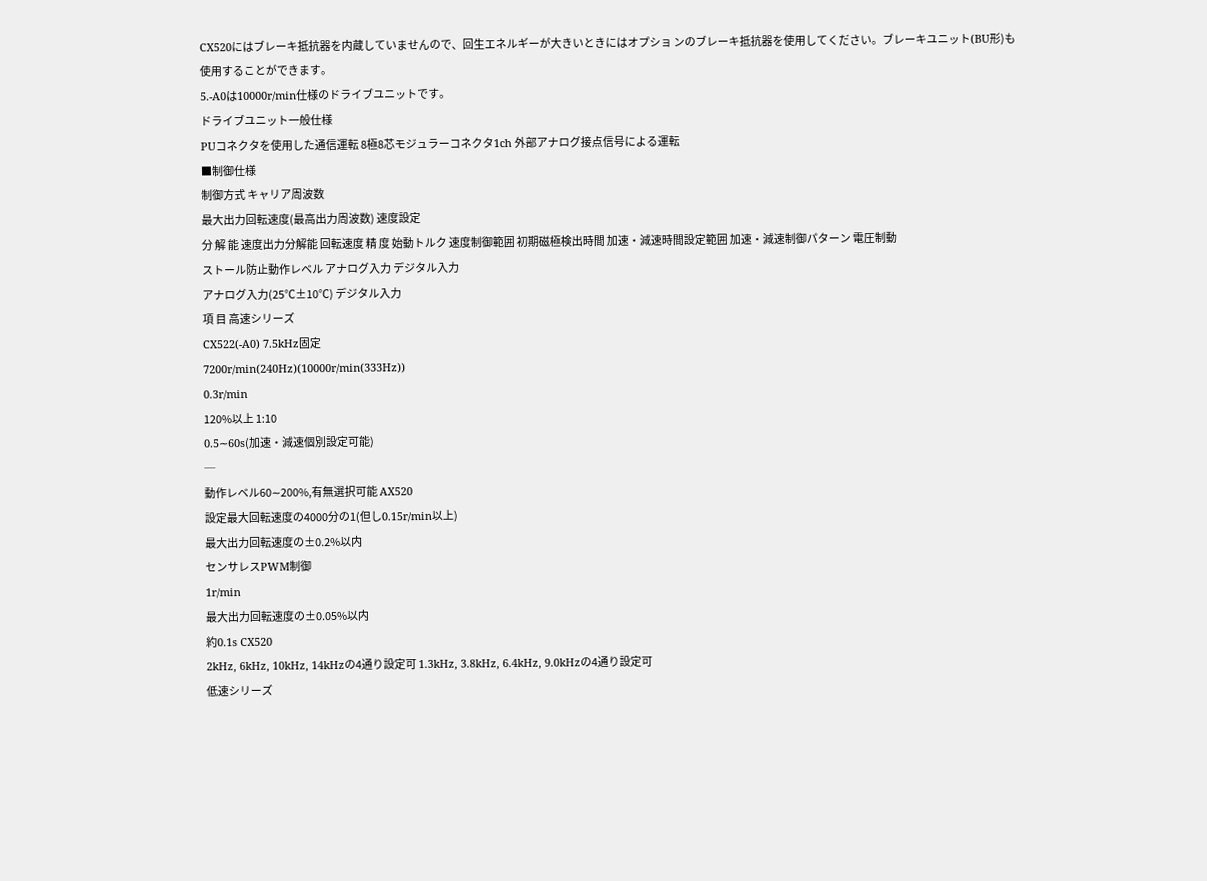CX520にはブレーキ抵抗器を内蔵していませんので、回生エネルギーが大きいときにはオプショ ンのブレーキ抵抗器を使用してください。ブレーキユニット(BU形)も使用することができます。
5.-A0は10000r/min仕様のドライブユニットです。
ドライブユニット一般仕様
PUコネクタを使用した通信運転 8極8芯モジュラーコネクタ1ch 外部アナログ接点信号による運転
■制御仕様
制御方式 キャリア周波数
最大出力回転速度(最高出力周波数) 速度設定
分 解 能 速度出力分解能 回転速度 精 度 始動トルク 速度制御範囲 初期磁極検出時間 加速・減速時間設定範囲 加速・減速制御パターン 電圧制動
ストール防止動作レベル アナログ入力 デジタル入力
アナログ入力(25℃±10℃) デジタル入力
項 目 高速シリーズ
CX522(-A0) 7.5kHz固定
7200r/min(240Hz)(10000r/min(333Hz))
0.3r/min
120%以上 1:10
0.5∼60s(加速・減速個別設定可能)
─
動作レベル60∼200%,有無選択可能 AX520
設定最大回転速度の4000分の1(但し0.15r/min以上)
最大出力回転速度の±0.2%以内
センサレスPWM制御
1r/min
最大出力回転速度の±0.05%以内
約0.1s CX520
2kHz, 6kHz, 10kHz, 14kHzの4通り設定可 1.3kHz, 3.8kHz, 6.4kHz, 9.0kHzの4通り設定可
低速シリーズ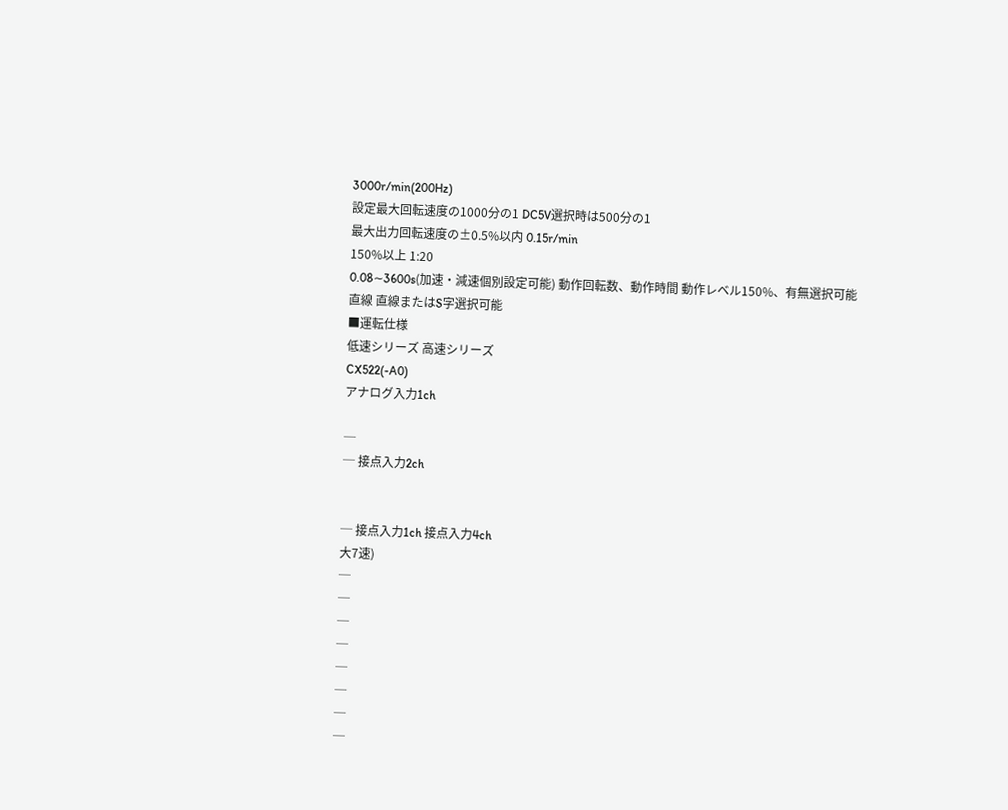3000r/min(200Hz)
設定最大回転速度の1000分の1 DC5V選択時は500分の1
最大出力回転速度の±0.5%以内 0.15r/min
150%以上 1:20
0.08∼3600s(加速・減速個別設定可能) 動作回転数、動作時間 動作レベル150%、有無選択可能
直線 直線またはS字選択可能
■運転仕様
低速シリーズ 高速シリーズ
CX522(-A0)
アナログ入力1ch

─
─ 接点入力2ch


─ 接点入力1ch 接点入力4ch
大7速)
─
─
─
─
─
─
─
─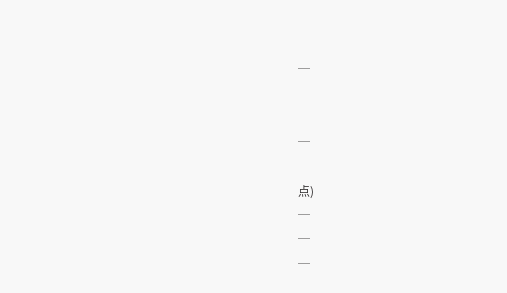─


─

点)
─
─
─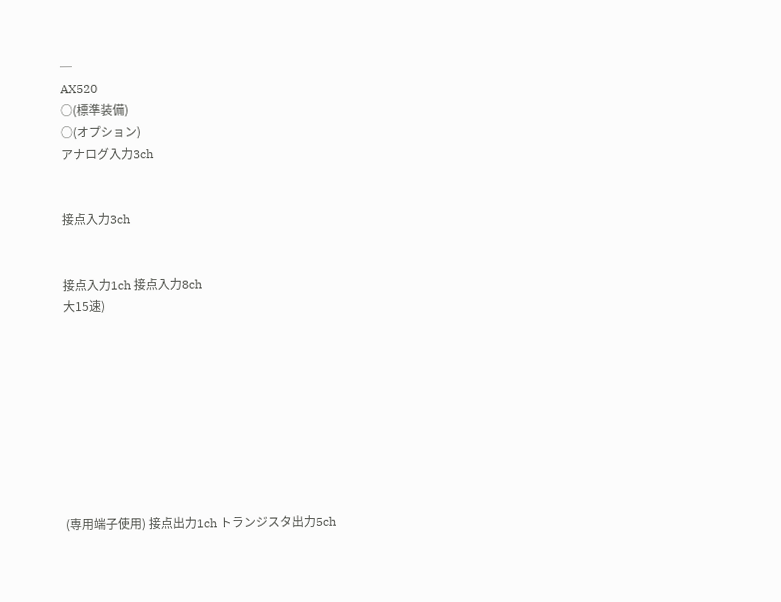─
AX520
○(標準装備)
○(オプション)
アナログ入力3ch


接点入力3ch


接点入力1ch 接点入力8ch
大15速)









(専用端子使用) 接点出力1ch トランジスタ出力5ch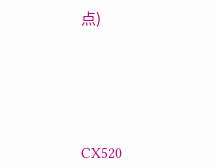点)





CX520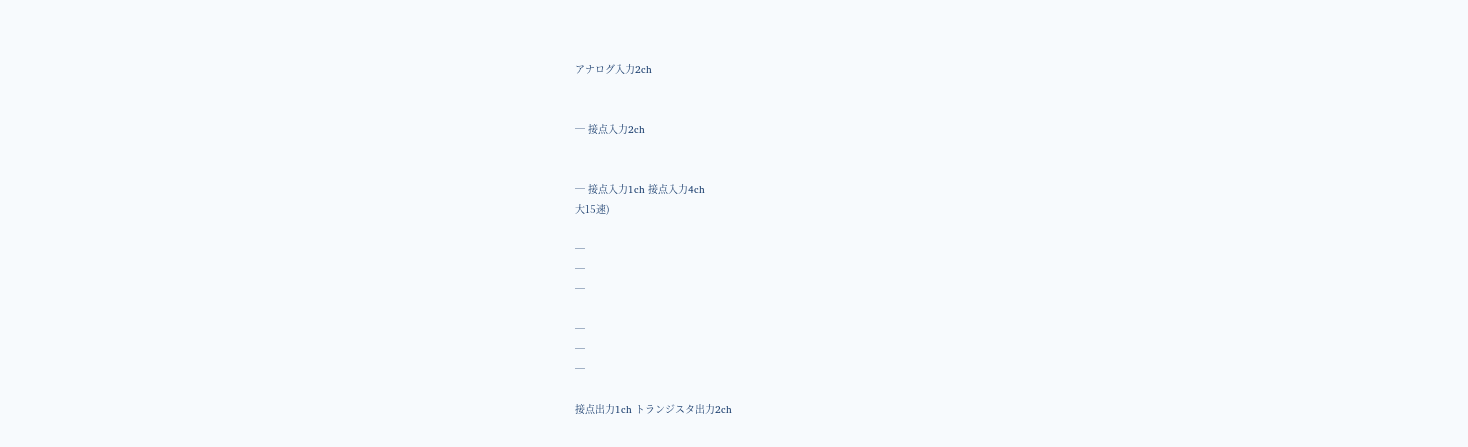アナログ入力2ch


─ 接点入力2ch


─ 接点入力1ch 接点入力4ch
大15速)

─
─
─

─
─
─

接点出力1ch トランジスタ出力2ch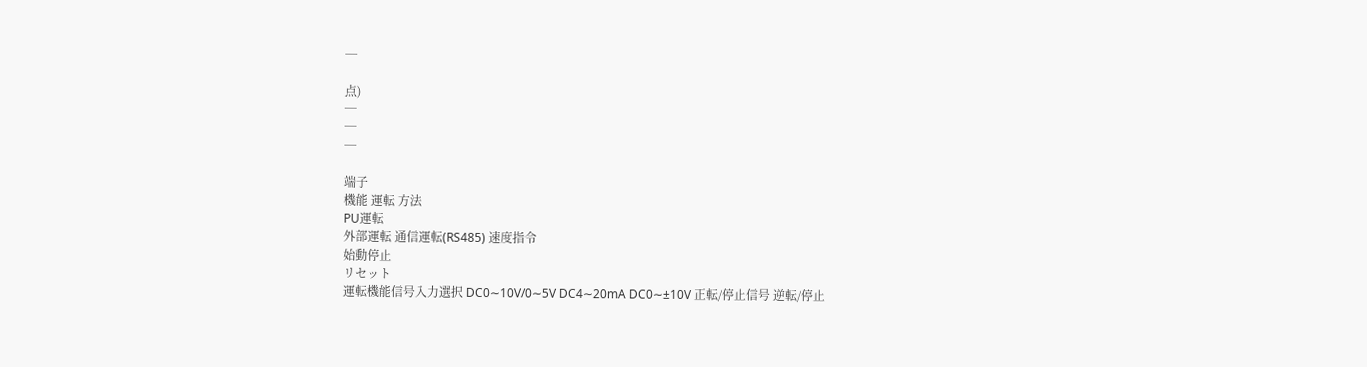─

点)
─
─
─

端子
機能 運転 方法
PU運転
外部運転 通信運転(RS485) 速度指令
始動停止
リセット
運転機能信号入力選択 DC0∼10V/0∼5V DC4∼20mA DC0∼±10V 正転/停止信号 逆転/停止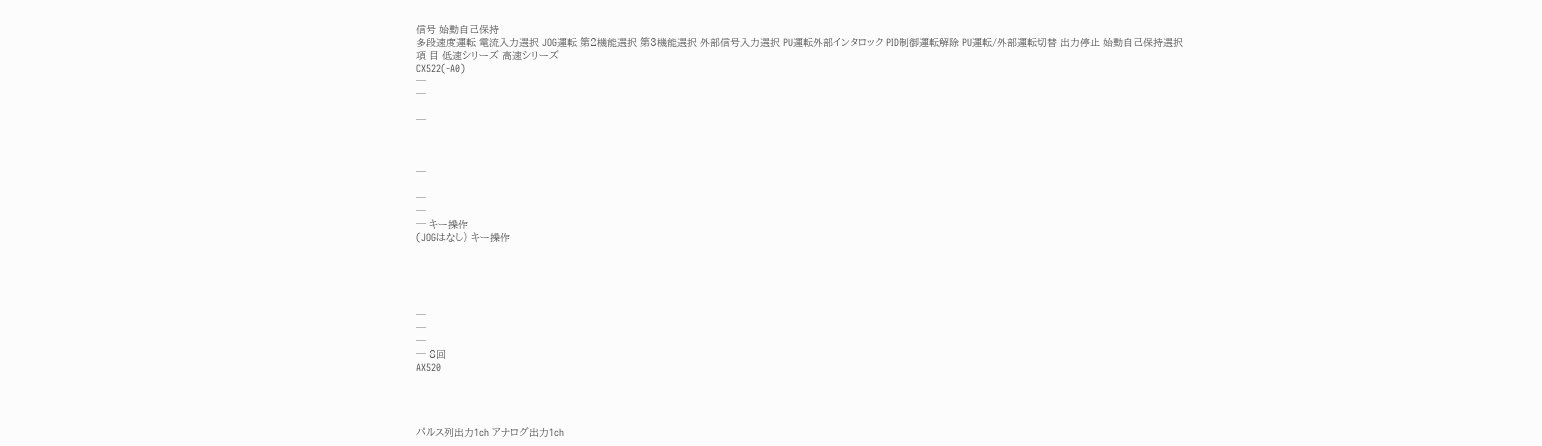信号 始動自己保持
多段速度運転 電流入力選択 JOG運転 第2機能選択 第3機能選択 外部信号入力選択 PU運転外部インタロック PID制御運転解除 PU運転/外部運転切替 出力停止 始動自己保持選択
項 目 低速シリーズ 高速シリーズ
CX522(-A0)
─
─

─



─

─
─
─ キー操作
(JOGはなし) キー操作





─
─
─
─ 8回
AX520




パルス列出力1ch アナログ出力1ch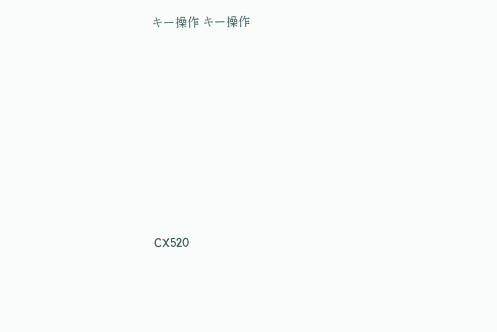キー操作 キー操作










CX520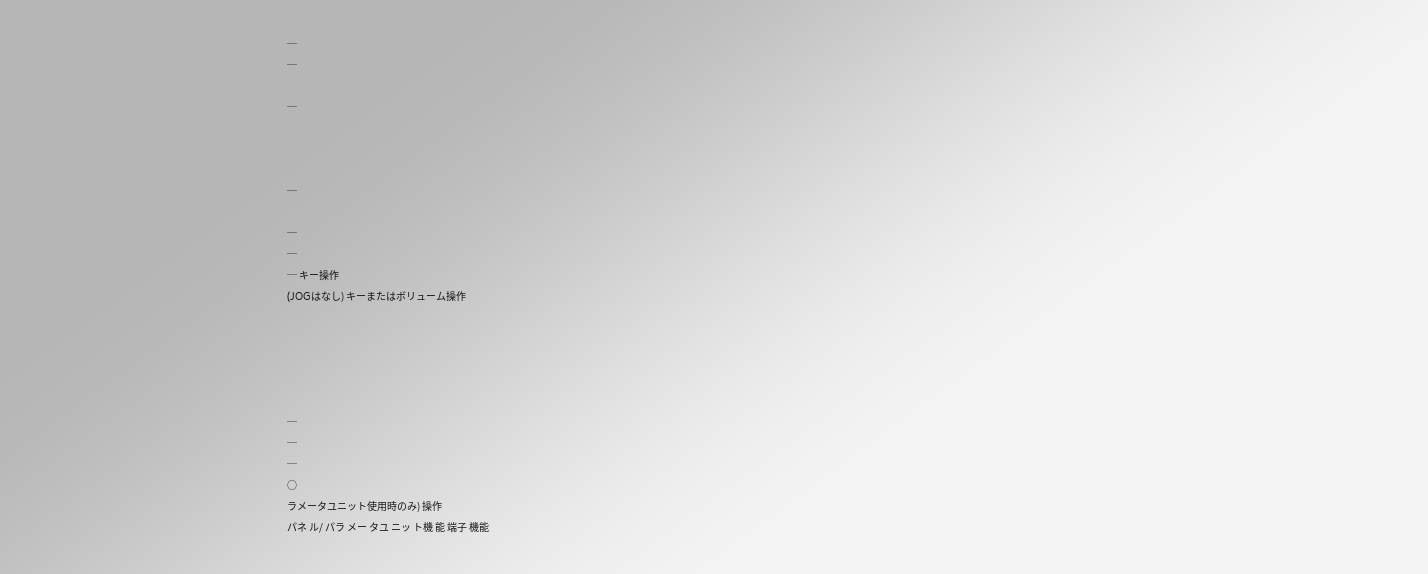─
─

─



─

─
─
─ キー操作
(JOGはなし) キーまたはボリューム操作





─
─
─
○
ラメータユニット使用時のみ) 操作
パネ ル/ パラ メー タユ ニッ ト機 能 端子 機能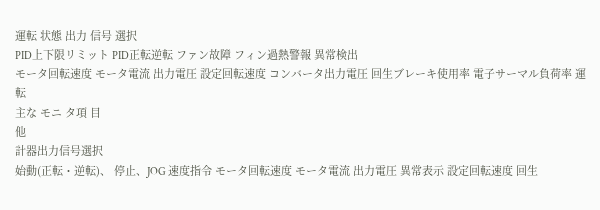運転 状態 出力 信号 選択
PID上下限リミット PID正転逆転 ファン故障 フィン過熱警報 異常検出
モータ回転速度 モータ電流 出力電圧 設定回転速度 コンバータ出力電圧 回生ブレーキ使用率 電子サーマル負荷率 運
転
主な モニ タ項 目
他
計器出力信号選択
始動(正転・逆転)、 停止、JOG 速度指令 モータ回転速度 モータ電流 出力電圧 異常表示 設定回転速度 回生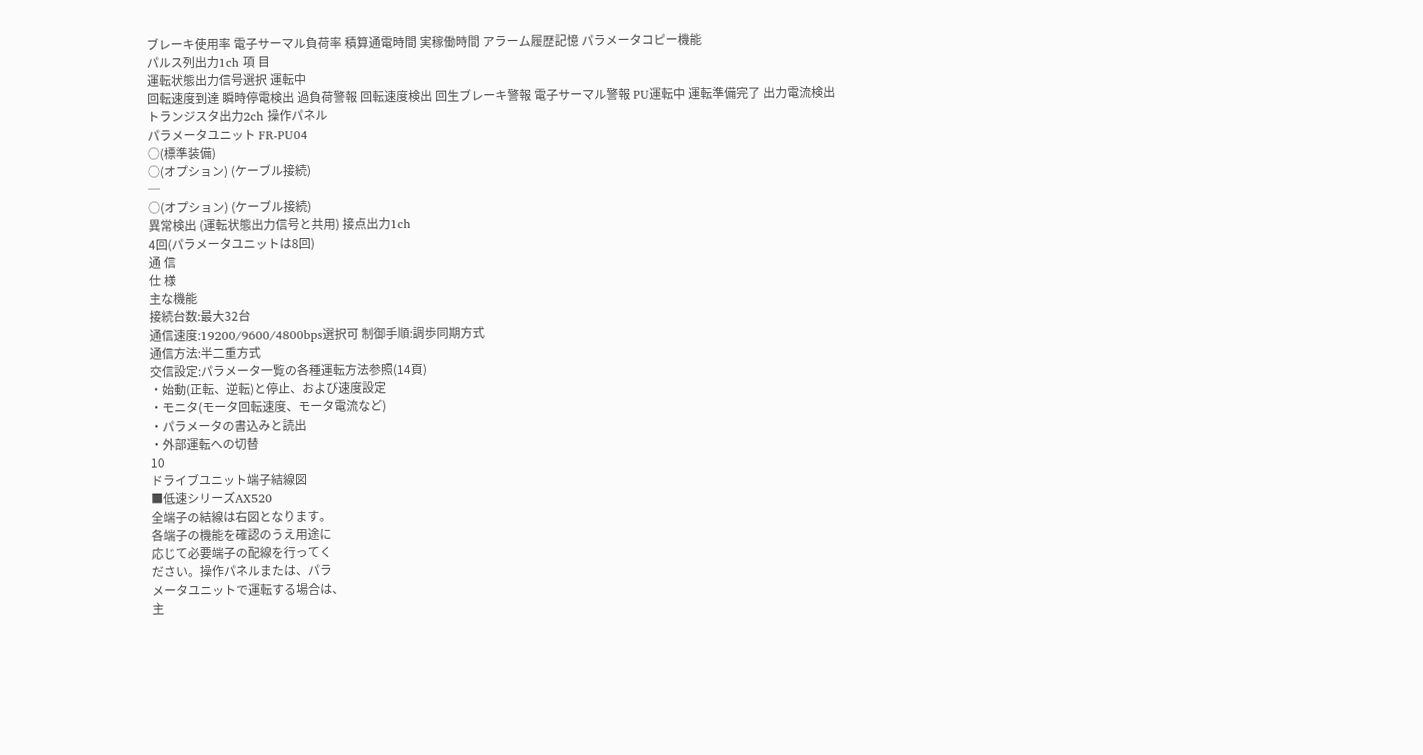ブレーキ使用率 電子サーマル負荷率 積算通電時間 実稼働時間 アラーム履歴記憶 パラメータコピー機能
パルス列出力1ch 項 目
運転状態出力信号選択 運転中
回転速度到達 瞬時停電検出 過負荷警報 回転速度検出 回生ブレーキ警報 電子サーマル警報 PU運転中 運転準備完了 出力電流検出
トランジスタ出力2ch 操作パネル
パラメータユニット FR-PU04
○(標準装備)
○(オプション) (ケーブル接続)
─
○(オプション) (ケーブル接続)
異常検出 (運転状態出力信号と共用) 接点出力1ch
4回(パラメータユニットは8回)
通 信
仕 様
主な機能
接続台数:最大32台
通信速度:19200/9600/4800bps選択可 制御手順:調歩同期方式
通信方法:半二重方式
交信設定:パラメータ一覧の各種運転方法参照(14頁)
・始動(正転、逆転)と停止、および速度設定
・モニタ(モータ回転速度、モータ電流など)
・パラメータの書込みと読出
・外部運転への切替
10
ドライブユニット端子結線図
■低速シリーズAX520
全端子の結線は右図となります。
各端子の機能を確認のうえ用途に
応じて必要端子の配線を行ってく
ださい。操作パネルまたは、パラ
メータユニットで運転する場合は、
主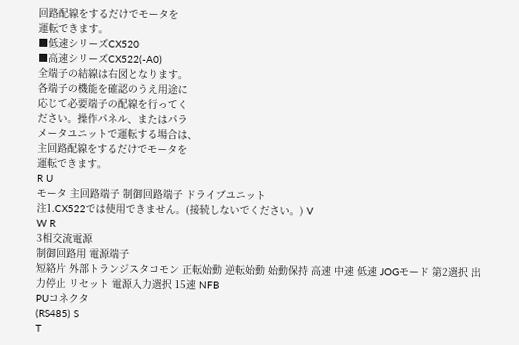回路配線をするだけでモータを
運転できます。
■低速シリーズCX520
■高速シリーズCX522(-A0)
全端子の結線は右図となります。
各端子の機能を確認のうえ用途に
応じて必要端子の配線を行ってく
ださい。操作パネル、またはパラ
メータユニットで運転する場合は、
主回路配線をするだけでモータを
運転できます。
R U
モータ 主回路端子 制御回路端子 ドライブユニット
注1.CX522では使用できません。(接続しないでください。) V
W R
3相交流電源
制御回路用 電源端子
短絡片 外部トランジスタコモン 正転始動 逆転始動 始動保持 高速 中速 低速 JOGモード 第2選択 出力停止 リセット 電源入力選択 15速 NFB
PUコネクタ
(RS485) S
T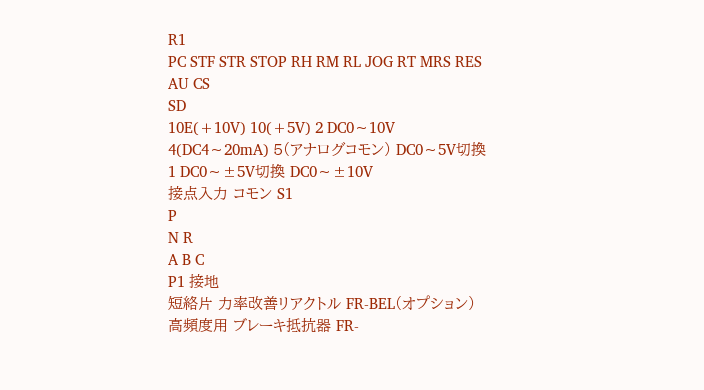R1
PC STF STR STOP RH RM RL JOG RT MRS RES AU CS
SD
10E(+10V) 10(+5V) 2 DC0∼10V
4(DC4∼20mA) 5(アナログコモン) DC0∼5V切換 1 DC0∼±5V切換 DC0∼±10V
接点入力 コモン S1
P
N R
A B C
P1 接地
短絡片 力率改善リアクトル FR-BEL(オプション)
高頻度用 ブレーキ抵抗器 FR-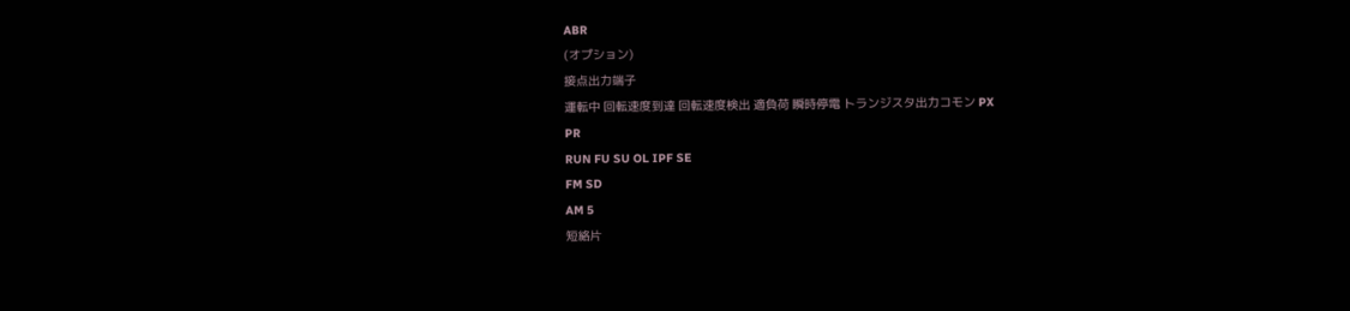ABR
(オプション)
接点出力端子
運転中 回転速度到達 回転速度検出 適負荷 瞬時停電 トランジスタ出力コモン PX
PR
RUN FU SU OL IPF SE
FM SD
AM 5
短絡片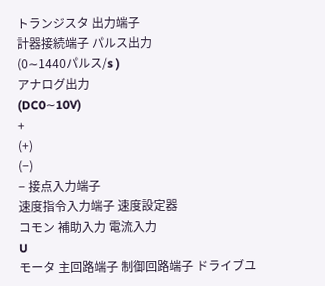トランジスタ 出力端子
計器接続端子 パルス出力
(0∼1440パルス/s )
アナログ出力
(DC0∼10V)
+
(+)
(−)
− 接点入力端子
速度指令入力端子 速度設定器
コモン 補助入力 電流入力
U
モータ 主回路端子 制御回路端子 ドライブユ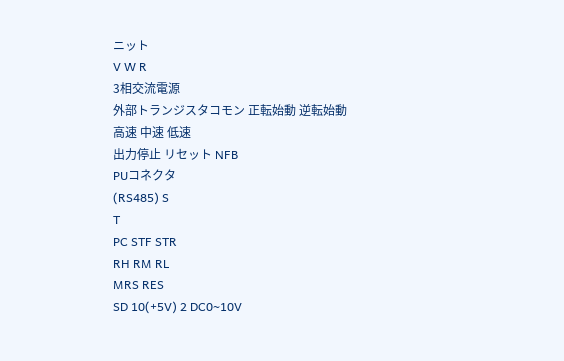ニット
V W R
3相交流電源
外部トランジスタコモン 正転始動 逆転始動
高速 中速 低速
出力停止 リセット NFB
PUコネクタ
(RS485) S
T
PC STF STR
RH RM RL
MRS RES
SD 10(+5V) 2 DC0∼10V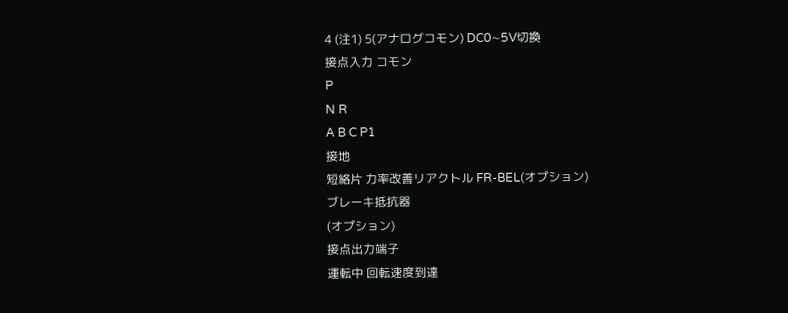4 (注1) 5(アナログコモン) DC0∼5V切換
接点入力 コモン
P
N R
A B C P1
接地
短絡片 力率改善リアクトル FR-BEL(オプション)
ブレーキ抵抗器
(オプション)
接点出力端子
運転中 回転速度到達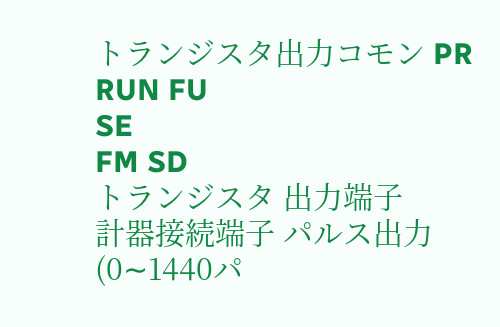トランジスタ出力コモン PR
RUN FU
SE
FM SD
トランジスタ 出力端子
計器接続端子 パルス出力
(0∼1440パ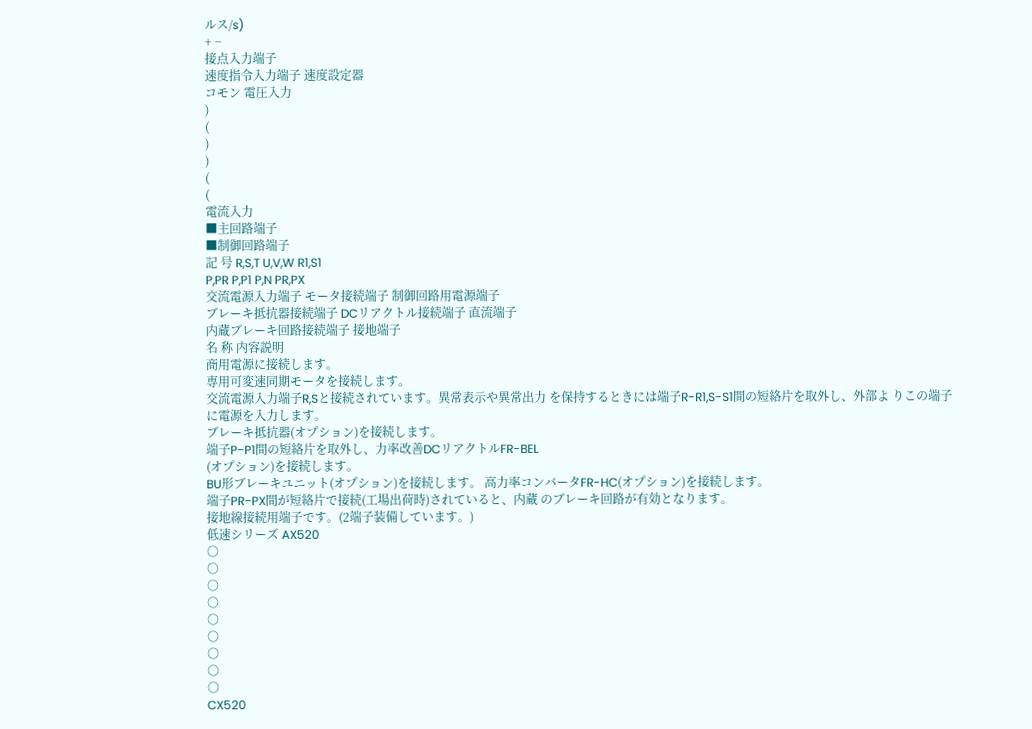ルス/s)
+ −
接点入力端子
速度指令入力端子 速度設定器
コモン 電圧入力
)
(
)
)
(
(
電流入力
■主回路端子
■制御回路端子
記 号 R,S,T U,V,W R1,S1
P,PR P,P1 P,N PR,PX
交流電源入力端子 モータ接続端子 制御回路用電源端子
ブレーキ抵抗器接続端子 DCリアクトル接続端子 直流端子
内蔵ブレーキ回路接続端子 接地端子
名 称 内容説明
商用電源に接続します。
専用可変速同期モータを接続します。
交流電源入力端子R,Sと接続されています。異常表示や異常出力 を保持するときには端子R-R1,S-S1間の短絡片を取外し、外部よ りこの端子に電源を入力します。
ブレーキ抵抗器(オプション)を接続します。
端子P−P1間の短絡片を取外し、力率改善DCリアクトルFR-BEL
(オプション)を接続します。
BU形ブレーキユニット(オプション)を接続します。 高力率コンバータFR-HC(オプション)を接続します。
端子PR−PX間が短絡片で接続(工場出荷時)されていると、内蔵 のブレーキ回路が有効となります。
接地線接続用端子です。(2端子装備しています。)
低速シリーズ AX520
○
○
○
○
○
○
○
○
○
CX520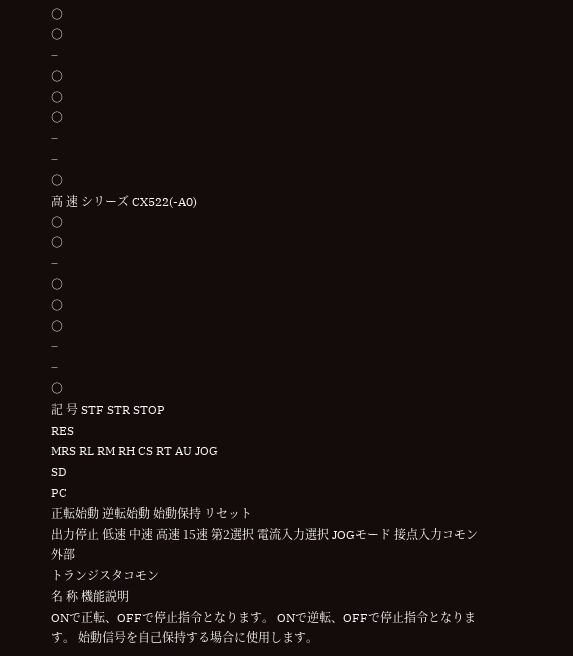○
○
−
○
○
○
−
−
○
高 速 シリーズ CX522(-A0)
○
○
−
○
○
○
−
−
○
記 号 STF STR STOP
RES
MRS RL RM RH CS RT AU JOG
SD
PC
正転始動 逆転始動 始動保持 リセット
出力停止 低速 中速 高速 15速 第2選択 電流入力選択 JOGモード 接点入力コモン
外部
トランジスタコモン
名 称 機能説明
ONで正転、OFFで停止指令となります。 ONで逆転、OFFで停止指令となります。 始動信号を自己保持する場合に使用します。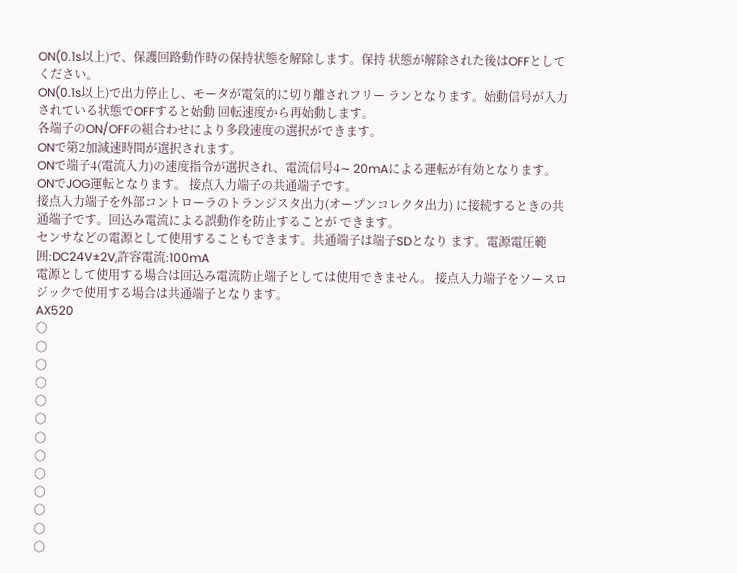ON(0.1s以上)で、保護回路動作時の保持状態を解除します。保持 状態が解除された後はOFFとしてください。
ON(0.1s以上)で出力停止し、モータが電気的に切り離されフリー ランとなります。始動信号が入力されている状態でOFFすると始動 回転速度から再始動します。
各端子のON/OFFの組合わせにより多段速度の選択ができます。
ONで第2加減速時間が選択されます。
ONで端子4(電流入力)の速度指令が選択され、電流信号4∼ 20mAによる運転が有効となります。
ONでJOG運転となります。 接点入力端子の共通端子です。
接点入力端子を外部コントローラのトランジスタ出力(オープンコレクタ出力) に接続するときの共通端子です。回込み電流による誤動作を防止することが できます。
センサなどの電源として使用することもできます。共通端子は端子SDとなり ます。電源電圧範囲:DC24V±2V,許容電流:100mA
電源として使用する場合は回込み電流防止端子としては使用できません。 接点入力端子をソースロジックで使用する場合は共通端子となります。
AX520
○
○
○
○
○
○
○
○
○
○
○
○
○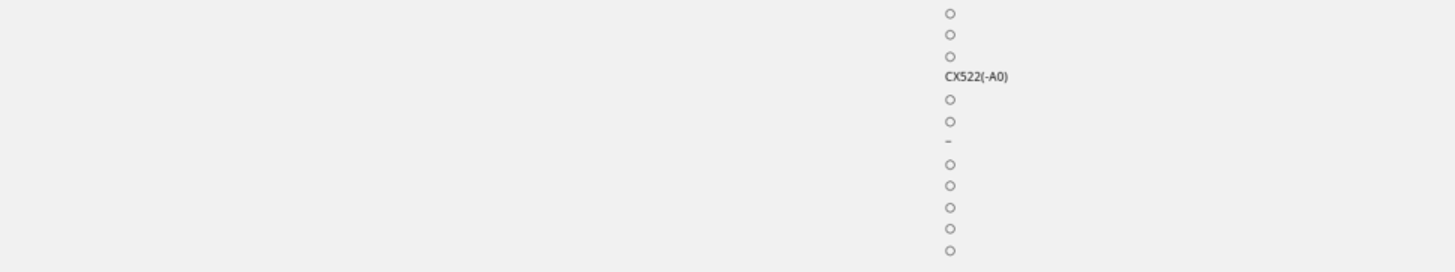○
○
○
CX522(-A0)
○
○
−
○
○
○
○
○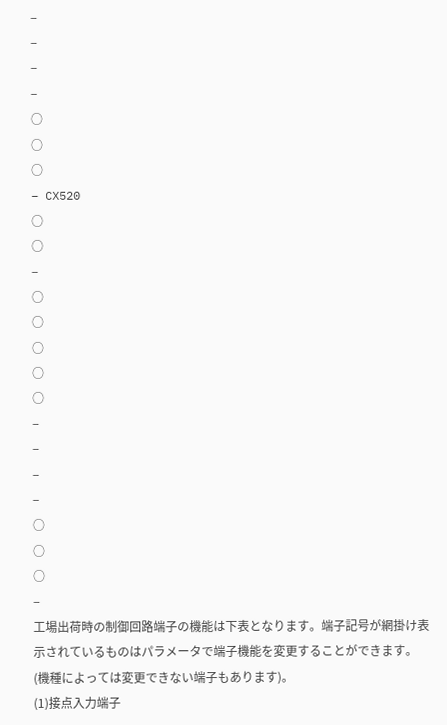−
−
−
−
○
○
○
− CX520
○
○
−
○
○
○
○
○
−
−
−
−
○
○
○
−
工場出荷時の制御回路端子の機能は下表となります。端子記号が網掛け表示されているものはパラメータで端子機能を変更することができます。
(機種によっては変更できない端子もあります)。
(1)接点入力端子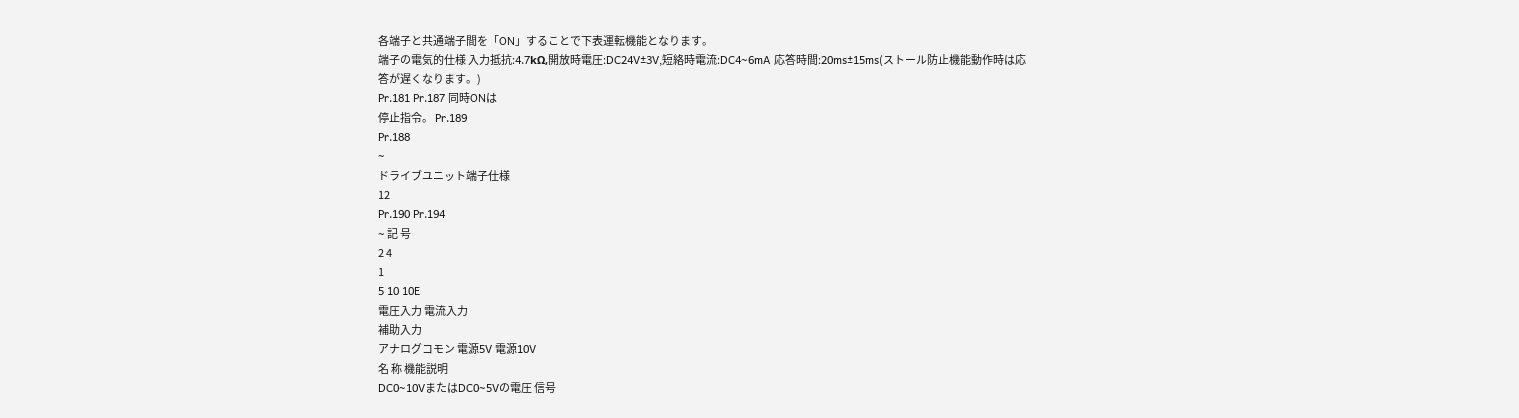各端子と共通端子間を「ON」することで下表運転機能となります。
端子の電気的仕様 入力抵抗:4.7kΩ,開放時電圧:DC24V±3V,短絡時電流:DC4∼6mA 応答時間:20ms±15ms(ストール防止機能動作時は応答が遅くなります。)
Pr.181 Pr.187 同時ONは
停止指令。 Pr.189
Pr.188
∼
ドライブユニット端子仕様
12
Pr.190 Pr.194
∼ 記 号
2 4
1
5 10 10E
電圧入力 電流入力
補助入力
アナログコモン 電源5V 電源10V
名 称 機能説明
DC0∼10VまたはDC0∼5Vの電圧 信号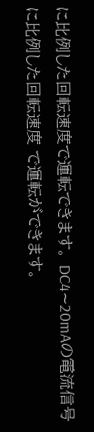に比例した回転速度で運転できます。 DC4∼20mAの電流信号に比例した回転速度 で運転ができます。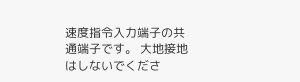速度指令入力端子の共通端子です。 大地接地はしないでくださ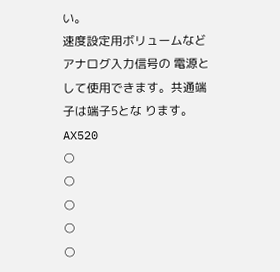い。
速度設定用ボリュームなどアナログ入力信号の 電源として使用できます。共通端子は端子5とな ります。
AX520
○
○
○
○
○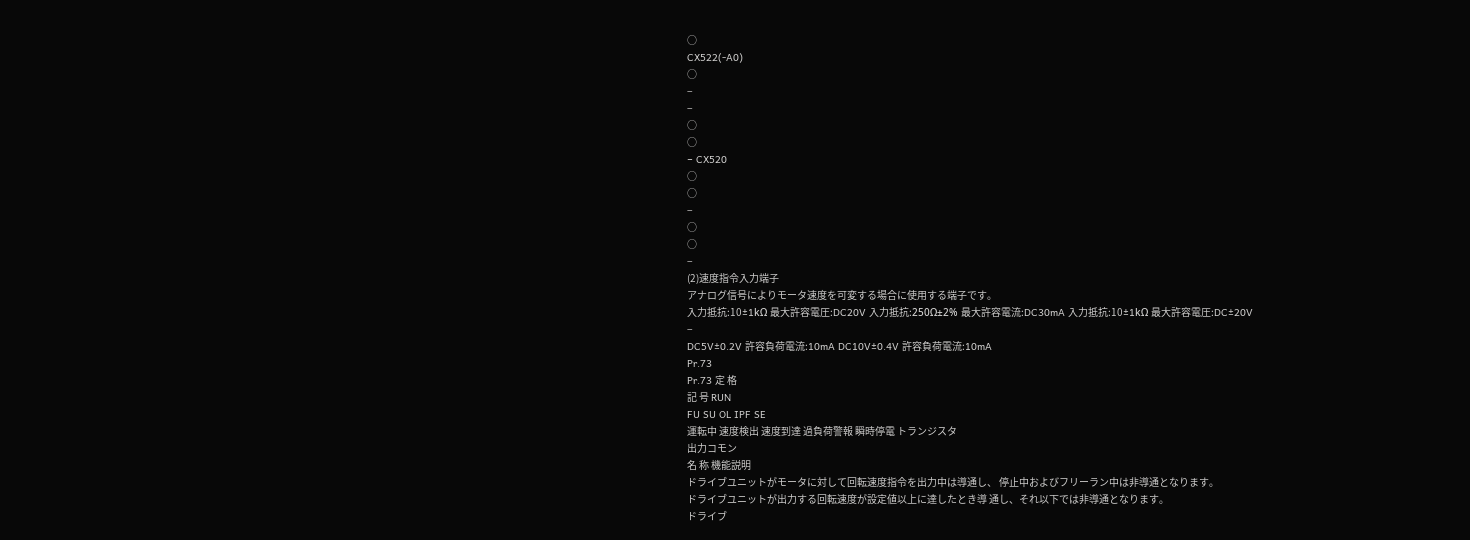○
CX522(-A0)
○
−
−
○
○
− CX520
○
○
−
○
○
−
(2)速度指令入力端子
アナログ信号によりモータ速度を可変する場合に使用する端子です。
入力抵抗:10±1kΩ 最大許容電圧:DC20V 入力抵抗:250Ω±2% 最大許容電流:DC30mA 入力抵抗:10±1kΩ 最大許容電圧:DC±20V
−
DC5V±0.2V 許容負荷電流:10mA DC10V±0.4V 許容負荷電流:10mA
Pr.73
Pr.73 定 格
記 号 RUN
FU SU OL IPF SE
運転中 速度検出 速度到達 過負荷警報 瞬時停電 トランジスタ
出力コモン
名 称 機能説明
ドライブユニットがモータに対して回転速度指令を出力中は導通し、 停止中およびフリーラン中は非導通となります。
ドライブユニットが出力する回転速度が設定値以上に達したとき導 通し、それ以下では非導通となります。
ドライブ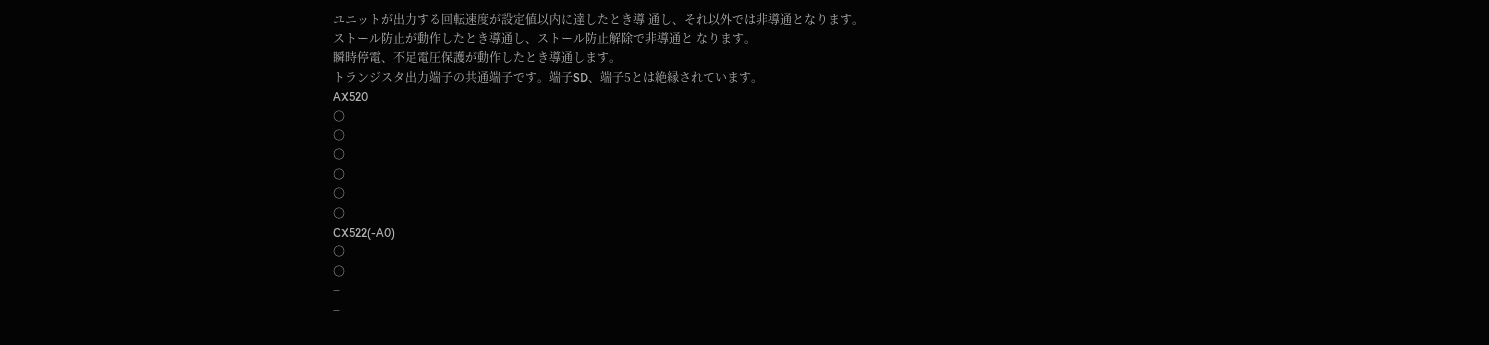ユニットが出力する回転速度が設定値以内に達したとき導 通し、それ以外では非導通となります。
ストール防止が動作したとき導通し、ストール防止解除で非導通と なります。
瞬時停電、不足電圧保護が動作したとき導通します。
トランジスタ出力端子の共通端子です。端子SD、端子5とは絶縁されています。
AX520
○
○
○
○
○
○
CX522(-A0)
○
○
−
−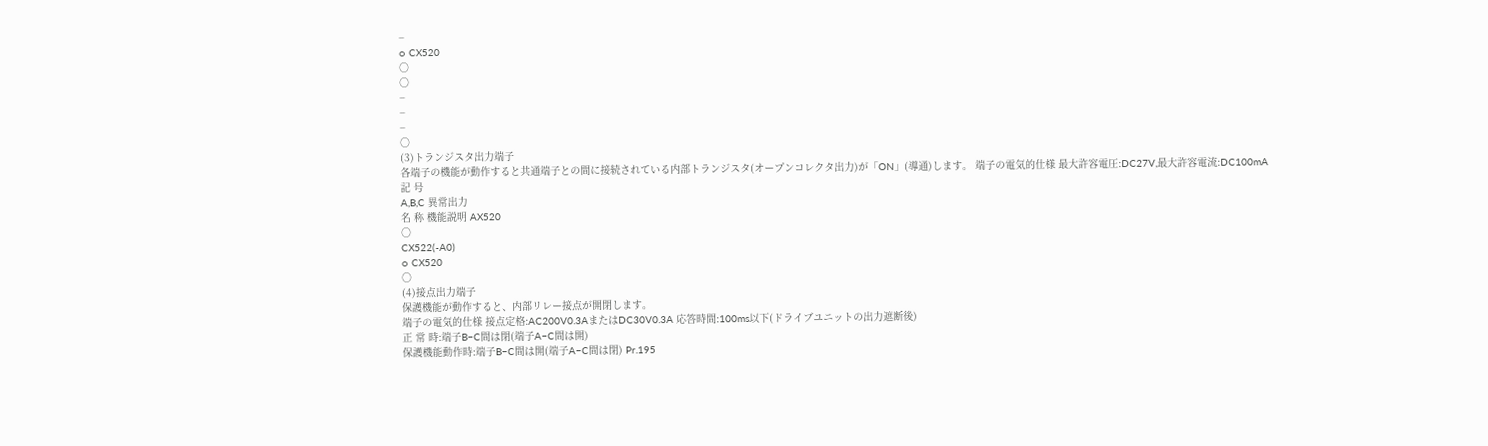−
○ CX520
○
○
−
−
−
○
(3)トランジスタ出力端子
各端子の機能が動作すると共通端子との間に接続されている内部トランジスタ(オープンコレクタ出力)が「ON」(導通)します。 端子の電気的仕様 最大許容電圧:DC27V,最大許容電流:DC100mA
記 号
A,B,C 異常出力
名 称 機能説明 AX520
○
CX522(-A0)
○ CX520
○
(4)接点出力端子
保護機能が動作すると、内部リレー接点が開閉します。
端子の電気的仕様 接点定格:AC200V0.3AまたはDC30V0.3A 応答時間:100ms以下(ドライブユニットの出力遮断後)
正 常 時:端子B−C間は閉(端子A−C間は開)
保護機能動作時:端子B−C間は開(端子A−C間は閉) Pr.195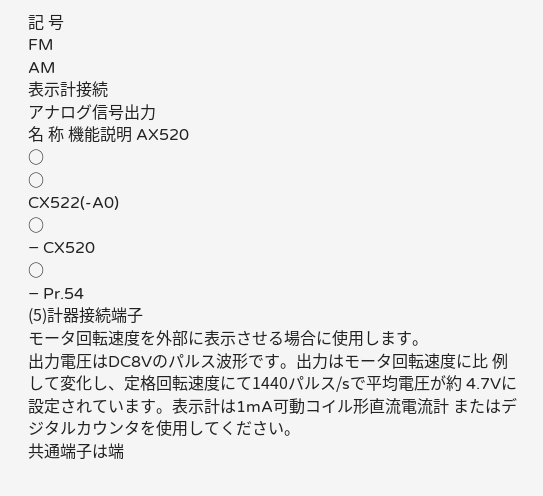記 号
FM
AM
表示計接続
アナログ信号出力
名 称 機能説明 AX520
○
○
CX522(-A0)
○
− CX520
○
− Pr.54
(5)計器接続端子
モータ回転速度を外部に表示させる場合に使用します。
出力電圧はDC8Vのパルス波形です。出力はモータ回転速度に比 例して変化し、定格回転速度にて1440パルス/sで平均電圧が約 4.7Vに設定されています。表示計は1mA可動コイル形直流電流計 またはデジタルカウンタを使用してください。
共通端子は端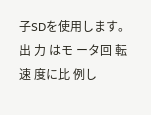子SDを使用します。
出 力 はモ ータ回 転 速 度に比 例し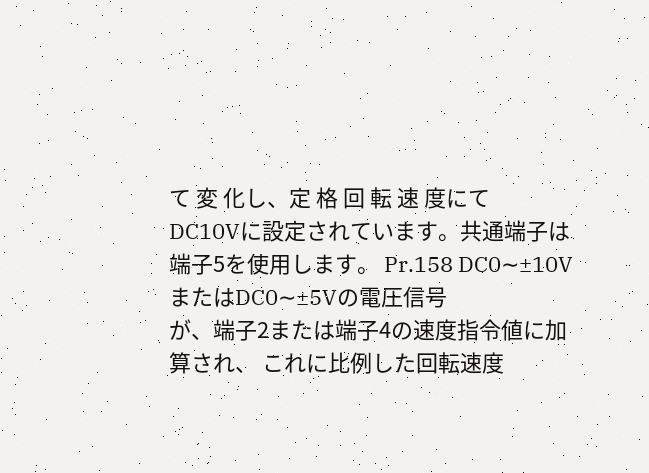て 変 化し、定 格 回 転 速 度にて
DC10Vに設定されています。共通端子は端子5を使用します。 Pr.158 DC0∼±10VまたはDC0∼±5Vの電圧信号
が、端子2または端子4の速度指令値に加算され、 これに比例した回転速度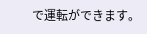で運転ができます。